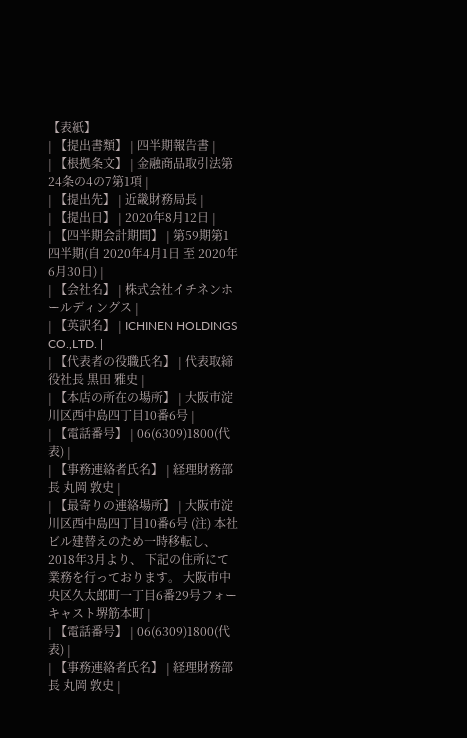【表紙】
| 【提出書類】 | 四半期報告書 |
| 【根拠条文】 | 金融商品取引法第24条の4の7第1項 |
| 【提出先】 | 近畿財務局長 |
| 【提出日】 | 2020年8月12日 |
| 【四半期会計期間】 | 第59期第1四半期(自 2020年4月1日 至 2020年6月30日) |
| 【会社名】 | 株式会社イチネンホールディングス |
| 【英訳名】 | ICHINEN HOLDINGS CO.,LTD. |
| 【代表者の役職氏名】 | 代表取締役社長 黒田 雅史 |
| 【本店の所在の場所】 | 大阪市淀川区西中島四丁目10番6号 |
| 【電話番号】 | 06(6309)1800(代表) |
| 【事務連絡者氏名】 | 経理財務部長 丸岡 敦史 |
| 【最寄りの連絡場所】 | 大阪市淀川区西中島四丁目10番6号 (注) 本社ビル建替えのため一時移転し、2018年3月より、 下記の住所にて業務を行っております。 大阪市中央区久太郎町一丁目6番29号フォーキャスト堺筋本町 |
| 【電話番号】 | 06(6309)1800(代表) |
| 【事務連絡者氏名】 | 経理財務部長 丸岡 敦史 |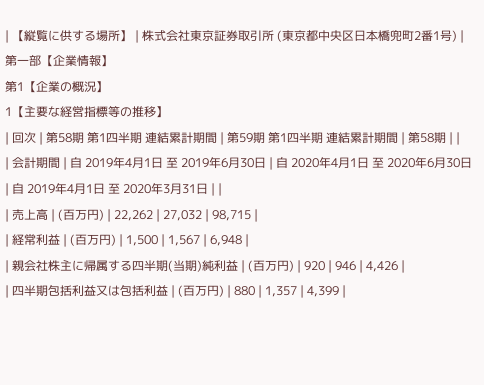| 【縦覧に供する場所】 | 株式会社東京証券取引所 (東京都中央区日本橋兜町2番1号) |
第一部【企業情報】
第1【企業の概況】
1【主要な経営指標等の推移】
| 回次 | 第58期 第1四半期 連結累計期間 | 第59期 第1四半期 連結累計期間 | 第58期 | |
| 会計期間 | 自 2019年4月1日 至 2019年6月30日 | 自 2020年4月1日 至 2020年6月30日 | 自 2019年4月1日 至 2020年3月31日 | |
| 売上高 | (百万円) | 22,262 | 27,032 | 98,715 |
| 経常利益 | (百万円) | 1,500 | 1,567 | 6,948 |
| 親会社株主に帰属する四半期(当期)純利益 | (百万円) | 920 | 946 | 4,426 |
| 四半期包括利益又は包括利益 | (百万円) | 880 | 1,357 | 4,399 |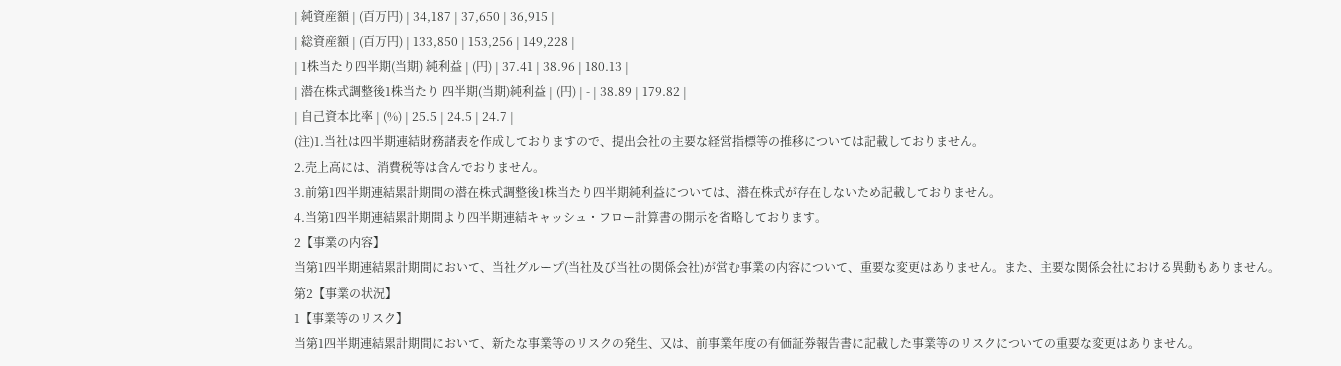| 純資産額 | (百万円) | 34,187 | 37,650 | 36,915 |
| 総資産額 | (百万円) | 133,850 | 153,256 | 149,228 |
| 1株当たり四半期(当期) 純利益 | (円) | 37.41 | 38.96 | 180.13 |
| 潜在株式調整後1株当たり 四半期(当期)純利益 | (円) | - | 38.89 | 179.82 |
| 自己資本比率 | (%) | 25.5 | 24.5 | 24.7 |
(注)1.当社は四半期連結財務諸表を作成しておりますので、提出会社の主要な経営指標等の推移については記載しておりません。
2.売上高には、消費税等は含んでおりません。
3.前第1四半期連結累計期間の潜在株式調整後1株当たり四半期純利益については、潜在株式が存在しないため記載しておりません。
4.当第1四半期連結累計期間より四半期連結キャッシュ・フロー計算書の開示を省略しております。
2【事業の内容】
当第1四半期連結累計期間において、当社グループ(当社及び当社の関係会社)が営む事業の内容について、重要な変更はありません。また、主要な関係会社における異動もありません。
第2【事業の状況】
1【事業等のリスク】
当第1四半期連結累計期間において、新たな事業等のリスクの発生、又は、前事業年度の有価証券報告書に記載した事業等のリスクについての重要な変更はありません。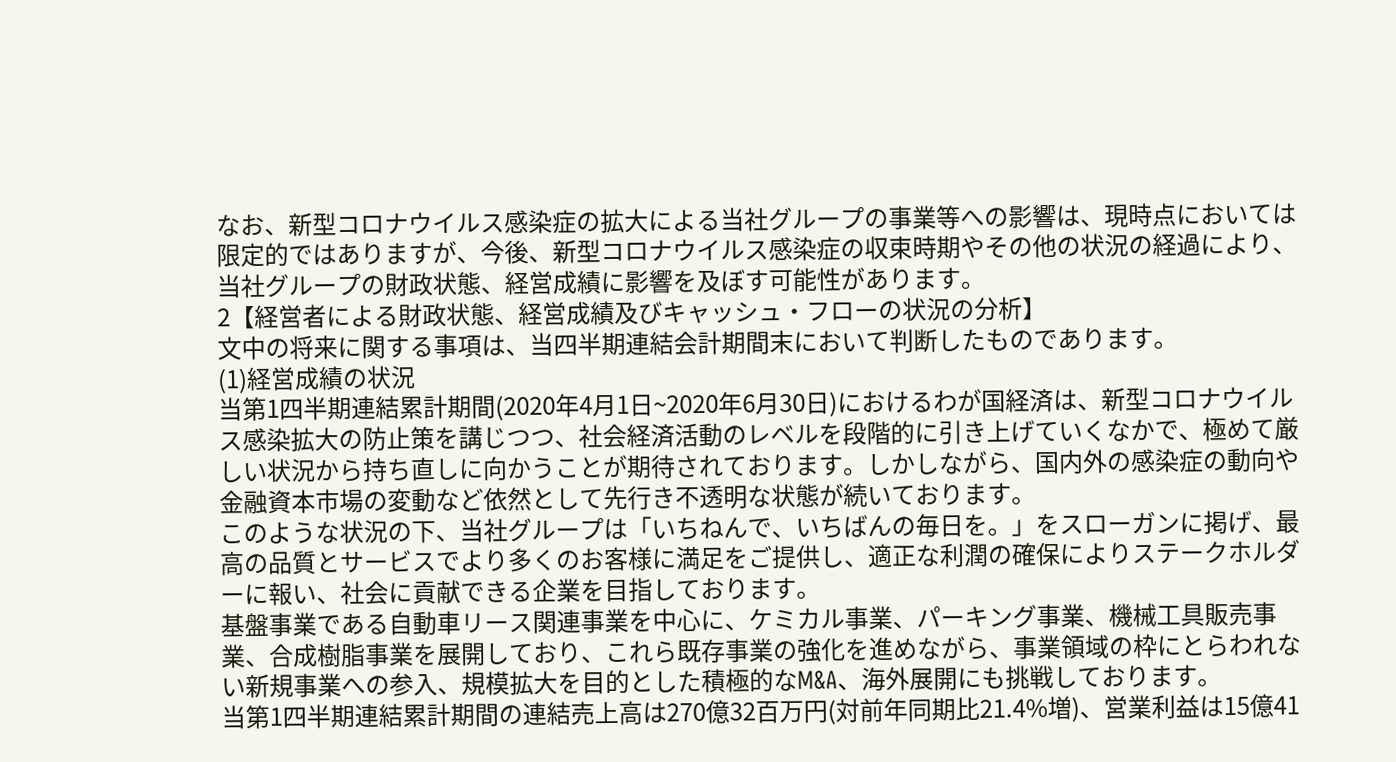なお、新型コロナウイルス感染症の拡大による当社グループの事業等への影響は、現時点においては限定的ではありますが、今後、新型コロナウイルス感染症の収束時期やその他の状況の経過により、当社グループの財政状態、経営成績に影響を及ぼす可能性があります。
2【経営者による財政状態、経営成績及びキャッシュ・フローの状況の分析】
文中の将来に関する事項は、当四半期連結会計期間末において判断したものであります。
(1)経営成績の状況
当第1四半期連結累計期間(2020年4月1日~2020年6月30日)におけるわが国経済は、新型コロナウイルス感染拡大の防止策を講じつつ、社会経済活動のレベルを段階的に引き上げていくなかで、極めて厳しい状況から持ち直しに向かうことが期待されております。しかしながら、国内外の感染症の動向や金融資本市場の変動など依然として先行き不透明な状態が続いております。
このような状況の下、当社グループは「いちねんで、いちばんの毎日を。」をスローガンに掲げ、最高の品質とサービスでより多くのお客様に満足をご提供し、適正な利潤の確保によりステークホルダーに報い、社会に貢献できる企業を目指しております。
基盤事業である自動車リース関連事業を中心に、ケミカル事業、パーキング事業、機械工具販売事業、合成樹脂事業を展開しており、これら既存事業の強化を進めながら、事業領域の枠にとらわれない新規事業への参入、規模拡大を目的とした積極的なM&A、海外展開にも挑戦しております。
当第1四半期連結累計期間の連結売上高は270億32百万円(対前年同期比21.4%増)、営業利益は15億41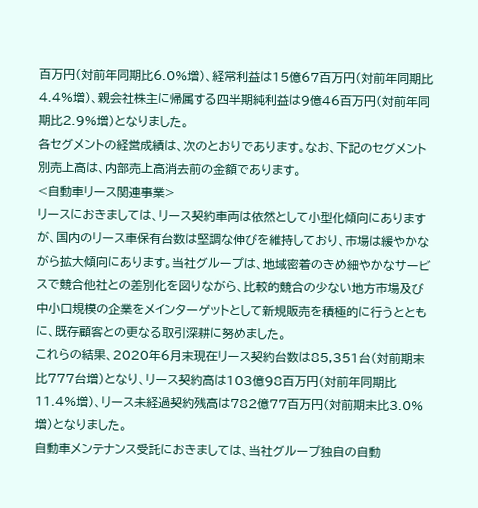百万円(対前年同期比6.0%増)、経常利益は15億67百万円(対前年同期比4.4%増)、親会社株主に帰属する四半期純利益は9億46百万円(対前年同期比2.9%増)となりました。
各セグメントの経営成績は、次のとおりであります。なお、下記のセグメント別売上高は、内部売上高消去前の金額であります。
<自動車リース関連事業>
リースにおきましては、リース契約車両は依然として小型化傾向にありますが、国内のリース車保有台数は堅調な伸びを維持しており、市場は緩やかながら拡大傾向にあります。当社グループは、地域密着のきめ細やかなサービスで競合他社との差別化を図りながら、比較的競合の少ない地方市場及び中小口規模の企業をメインターゲットとして新規販売を積極的に行うとともに、既存顧客との更なる取引深耕に努めました。
これらの結果、2020年6月末現在リース契約台数は85,351台(対前期末比777台増)となり、リース契約高は103億98百万円(対前年同期比11.4%増)、リース未経過契約残高は782億77百万円(対前期末比3.0%増)となりました。
自動車メンテナンス受託におきましては、当社グループ独自の自動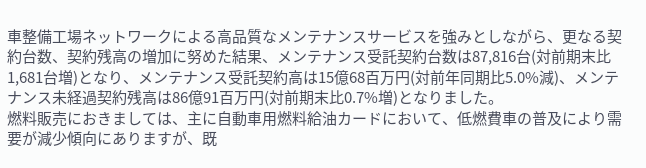車整備工場ネットワークによる高品質なメンテナンスサービスを強みとしながら、更なる契約台数、契約残高の増加に努めた結果、メンテナンス受託契約台数は87,816台(対前期末比1,681台増)となり、メンテナンス受託契約高は15億68百万円(対前年同期比5.0%減)、メンテナンス未経過契約残高は86億91百万円(対前期末比0.7%増)となりました。
燃料販売におきましては、主に自動車用燃料給油カードにおいて、低燃費車の普及により需要が減少傾向にありますが、既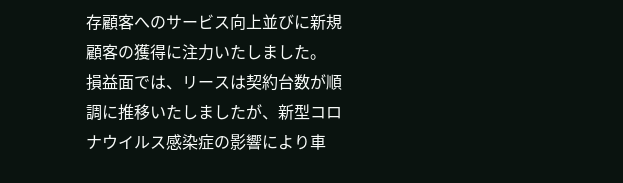存顧客へのサービス向上並びに新規顧客の獲得に注力いたしました。
損益面では、リースは契約台数が順調に推移いたしましたが、新型コロナウイルス感染症の影響により車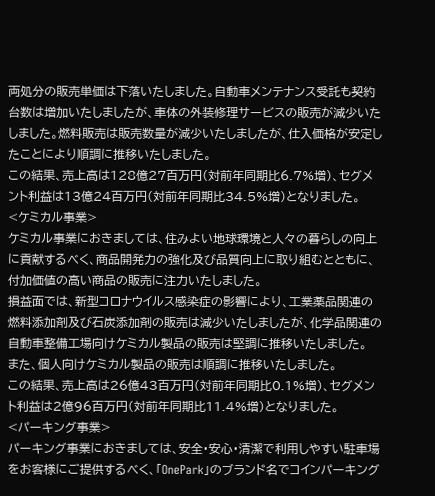両処分の販売単価は下落いたしました。自動車メンテナンス受託も契約台数は増加いたしましたが、車体の外装修理サービスの販売が減少いたしました。燃料販売は販売数量が減少いたしましたが、仕入価格が安定したことにより順調に推移いたしました。
この結果、売上高は128億27百万円(対前年同期比6.7%増)、セグメント利益は13億24百万円(対前年同期比34.5%増)となりました。
<ケミカル事業>
ケミカル事業におきましては、住みよい地球環境と人々の暮らしの向上に貢献するべく、商品開発力の強化及び品質向上に取り組むとともに、付加価値の高い商品の販売に注力いたしました。
損益面では、新型コロナウイルス感染症の影響により、工業薬品関連の燃料添加剤及び石炭添加剤の販売は減少いたしましたが、化学品関連の自動車整備工場向けケミカル製品の販売は堅調に推移いたしました。
また、個人向けケミカル製品の販売は順調に推移いたしました。
この結果、売上高は26億43百万円(対前年同期比0.1%増)、セグメント利益は2億96百万円(対前年同期比11.4%増)となりました。
<パーキング事業>
パーキング事業におきましては、安全・安心・清潔で利用しやすい駐車場をお客様にご提供するべく、「OnePark」のブランド名でコインパーキング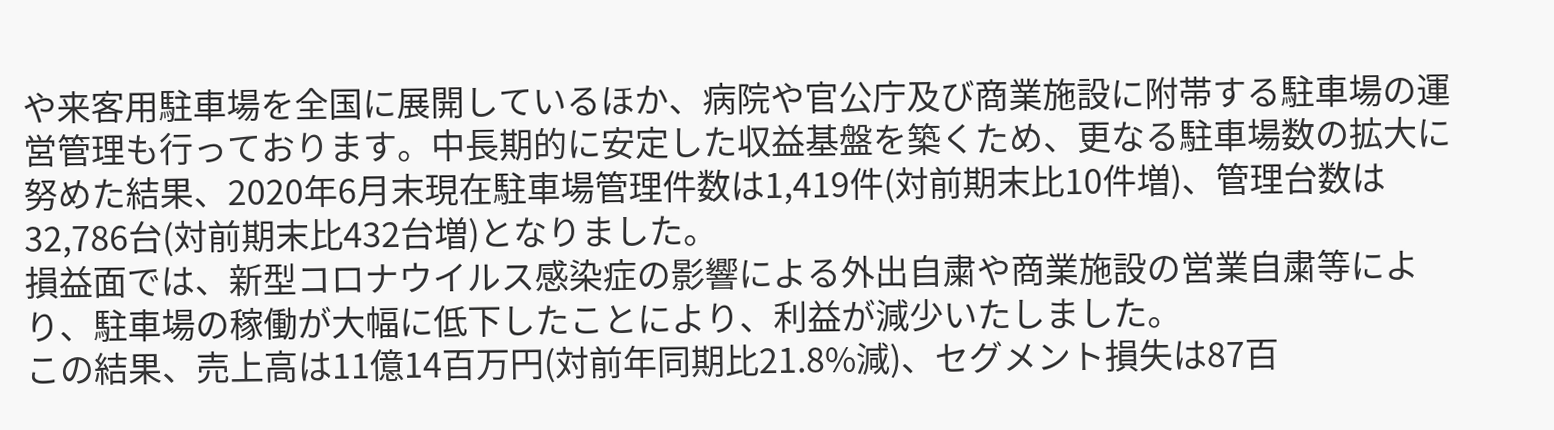や来客用駐車場を全国に展開しているほか、病院や官公庁及び商業施設に附帯する駐車場の運営管理も行っております。中長期的に安定した収益基盤を築くため、更なる駐車場数の拡大に努めた結果、2020年6月末現在駐車場管理件数は1,419件(対前期末比10件増)、管理台数は32,786台(対前期末比432台増)となりました。
損益面では、新型コロナウイルス感染症の影響による外出自粛や商業施設の営業自粛等により、駐車場の稼働が大幅に低下したことにより、利益が減少いたしました。
この結果、売上高は11億14百万円(対前年同期比21.8%減)、セグメント損失は87百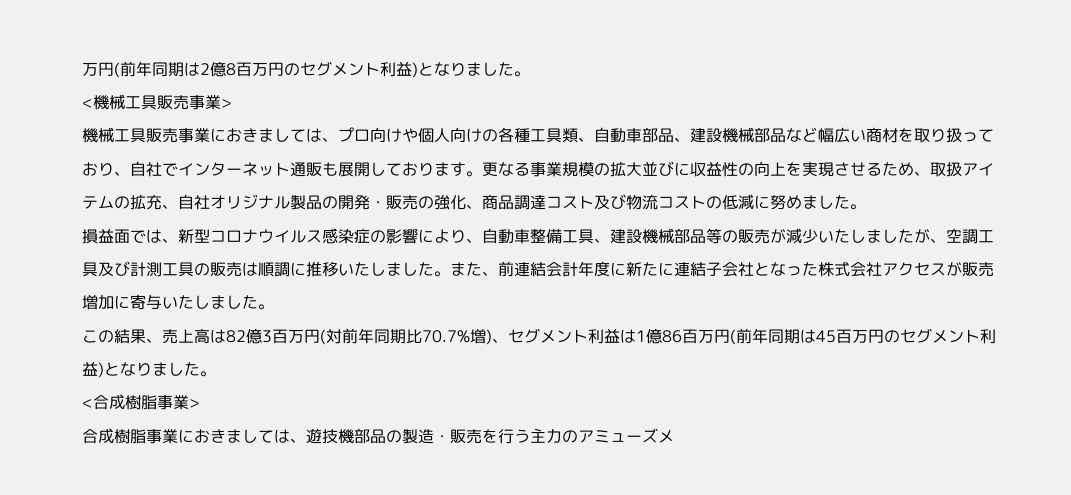万円(前年同期は2億8百万円のセグメント利益)となりました。
<機械工具販売事業>
機械工具販売事業におきましては、プロ向けや個人向けの各種工具類、自動車部品、建設機械部品など幅広い商材を取り扱っており、自社でインターネット通販も展開しております。更なる事業規模の拡大並びに収益性の向上を実現させるため、取扱アイテムの拡充、自社オリジナル製品の開発・販売の強化、商品調達コスト及び物流コストの低減に努めました。
損益面では、新型コロナウイルス感染症の影響により、自動車整備工具、建設機械部品等の販売が減少いたしましたが、空調工具及び計測工具の販売は順調に推移いたしました。また、前連結会計年度に新たに連結子会社となった株式会社アクセスが販売増加に寄与いたしました。
この結果、売上高は82億3百万円(対前年同期比70.7%増)、セグメント利益は1億86百万円(前年同期は45百万円のセグメント利益)となりました。
<合成樹脂事業>
合成樹脂事業におきましては、遊技機部品の製造・販売を行う主力のアミューズメ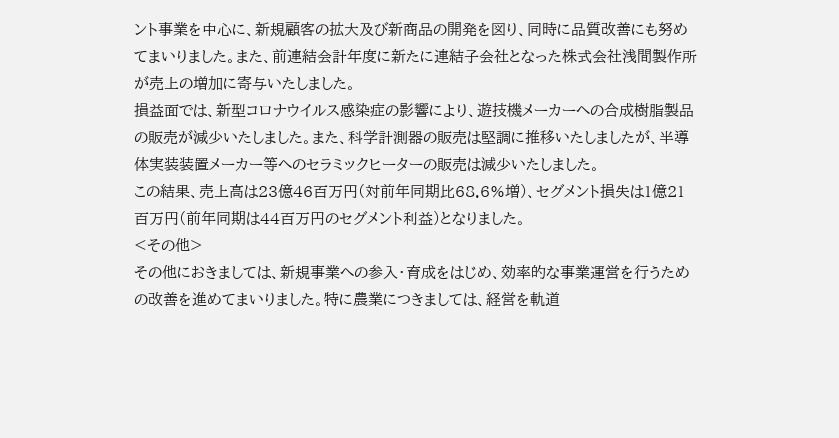ント事業を中心に、新規顧客の拡大及び新商品の開発を図り、同時に品質改善にも努めてまいりました。また、前連結会計年度に新たに連結子会社となった株式会社浅間製作所が売上の増加に寄与いたしました。
損益面では、新型コロナウイルス感染症の影響により、遊技機メーカーへの合成樹脂製品の販売が減少いたしました。また、科学計測器の販売は堅調に推移いたしましたが、半導体実装装置メーカー等へのセラミックヒーターの販売は減少いたしました。
この結果、売上高は23億46百万円(対前年同期比68.6%増)、セグメント損失は1億21百万円(前年同期は44百万円のセグメント利益)となりました。
<その他>
その他におきましては、新規事業への参入・育成をはじめ、効率的な事業運営を行うための改善を進めてまいりました。特に農業につきましては、経営を軌道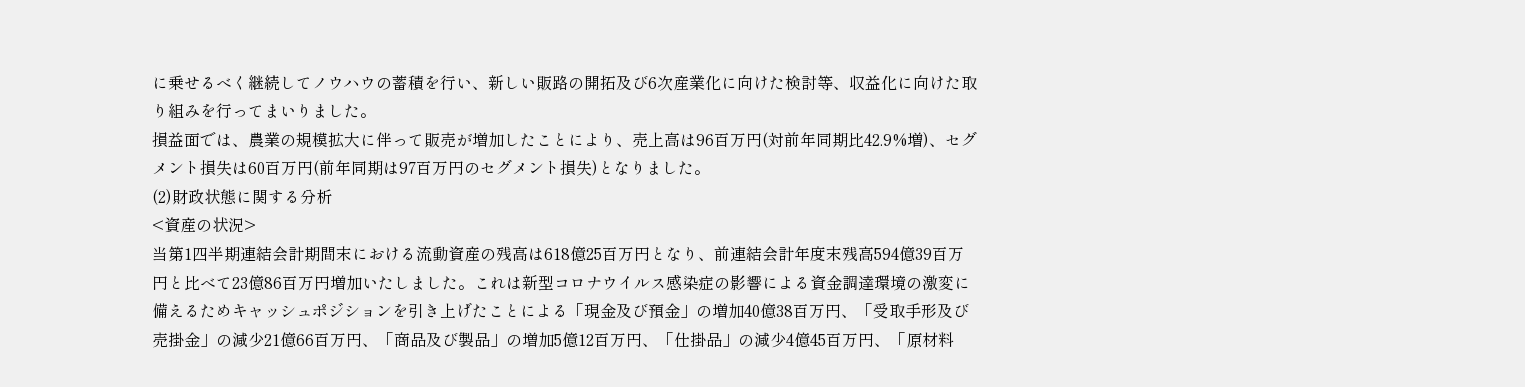に乗せるべく継続してノウハウの蓄積を行い、新しい販路の開拓及び6次産業化に向けた検討等、収益化に向けた取り組みを行ってまいりました。
損益面では、農業の規模拡大に伴って販売が増加したことにより、売上高は96百万円(対前年同期比42.9%増)、セグメント損失は60百万円(前年同期は97百万円のセグメント損失)となりました。
(2)財政状態に関する分析
<資産の状況>
当第1四半期連結会計期間末における流動資産の残高は618億25百万円となり、前連結会計年度末残高594億39百万円と比べて23億86百万円増加いたしました。これは新型コロナウイルス感染症の影響による資金調達環境の激変に備えるためキャッシュポジションを引き上げたことによる「現金及び預金」の増加40億38百万円、「受取手形及び売掛金」の減少21億66百万円、「商品及び製品」の増加5億12百万円、「仕掛品」の減少4億45百万円、「原材料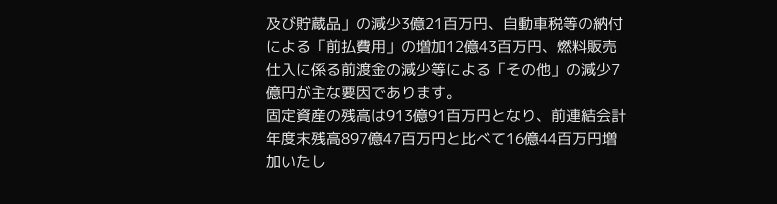及び貯蔵品」の減少3億21百万円、自動車税等の納付による「前払費用」の増加12億43百万円、燃料販売仕入に係る前渡金の減少等による「その他」の減少7億円が主な要因であります。
固定資産の残高は913億91百万円となり、前連結会計年度末残高897億47百万円と比べて16億44百万円増加いたし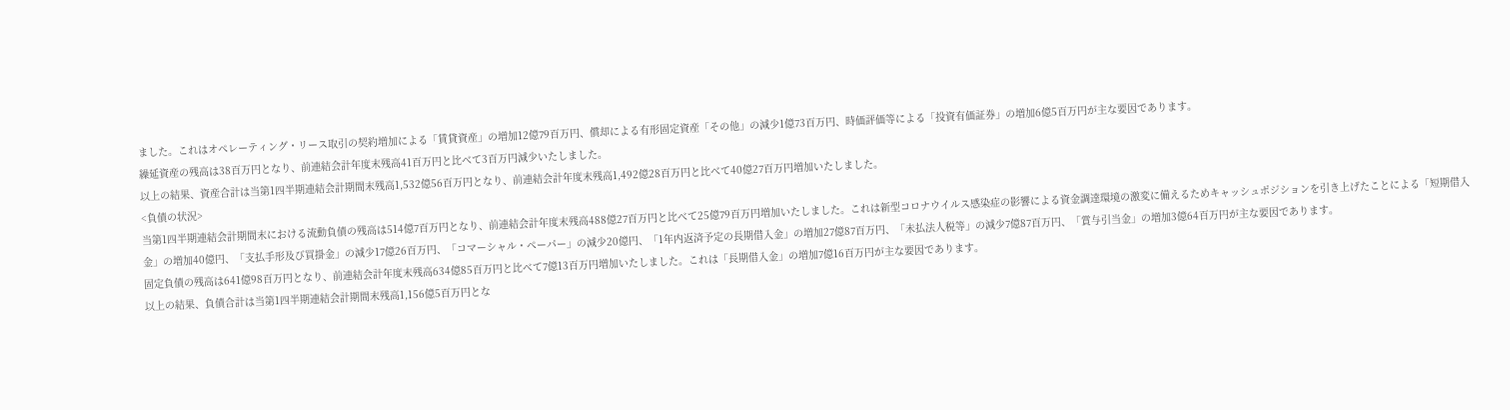ました。これはオペレーティング・リース取引の契約増加による「賃貸資産」の増加12億79百万円、償却による有形固定資産「その他」の減少1億73百万円、時価評価等による「投資有価証券」の増加6億5百万円が主な要因であります。
繰延資産の残高は38百万円となり、前連結会計年度末残高41百万円と比べて3百万円減少いたしました。
以上の結果、資産合計は当第1四半期連結会計期間末残高1,532億56百万円となり、前連結会計年度末残高1,492億28百万円と比べて40億27百万円増加いたしました。
<負債の状況>
当第1四半期連結会計期間末における流動負債の残高は514億7百万円となり、前連結会計年度末残高488億27百万円と比べて25億79百万円増加いたしました。これは新型コロナウイルス感染症の影響による資金調達環境の激変に備えるためキャッシュポジションを引き上げたことによる「短期借入金」の増加40億円、「支払手形及び買掛金」の減少17億26百万円、「コマーシャル・ペーパー」の減少20億円、「1年内返済予定の長期借入金」の増加27億87百万円、「未払法人税等」の減少7億87百万円、「賞与引当金」の増加3億64百万円が主な要因であります。
固定負債の残高は641億98百万円となり、前連結会計年度末残高634億85百万円と比べて7億13百万円増加いたしました。これは「長期借入金」の増加7億16百万円が主な要因であります。
以上の結果、負債合計は当第1四半期連結会計期間末残高1,156億5百万円とな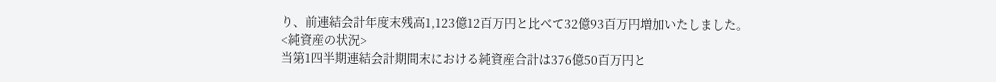り、前連結会計年度末残高1,123億12百万円と比べて32億93百万円増加いたしました。
<純資産の状況>
当第1四半期連結会計期間末における純資産合計は376億50百万円と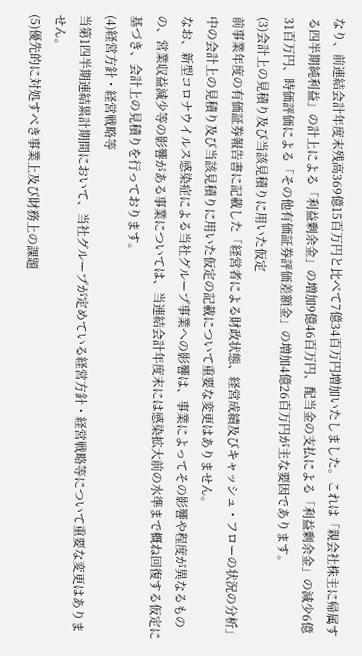なり、前連結会計年度末残高369億15百万円と比べて7億34百万円増加いたしました。これは「親会社株主に帰属する四半期純利益」の計上による「利益剰余金」の増加9億46百万円、配当金の支払による「利益剰余金」の減少6億31百万円、時価評価による「その他有価証券評価差額金」の増加4億26百万円が主な要因であります。
(3)会計上の見積り及び当該見積りに用いた仮定
前事業年度の有価証券報告書に記載した「経営者による財政状態、経営成績及びキャッシュ・フローの状況の分析」中の会計上の見積り及び当該見積りに用いた仮定の記載について重要な変更はありません。
なお、新型コロナウイルス感染症による当社グループ事業への影響は、事業によってその影響や程度が異なるものの、営業収益減少等の影響がある事業については、当連結会計年度末には感染拡大前の水準まで概ね回復する仮定に基づき、会計上の見積りを行っております。
(4)経営方針・経営戦略等
当第1四半期連結累計期間において、当社グループが定めている経営方針・経営戦略等について重要な変更はありません。
(5)優先的に対処すべき事業上及び財務上の課題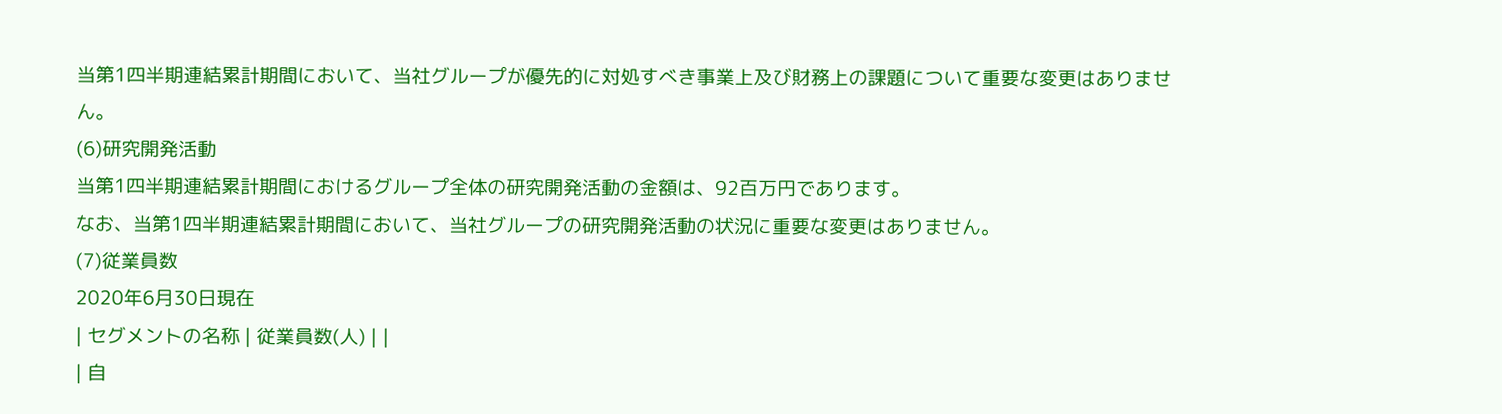当第1四半期連結累計期間において、当社グループが優先的に対処すべき事業上及び財務上の課題について重要な変更はありません。
(6)研究開発活動
当第1四半期連結累計期間におけるグループ全体の研究開発活動の金額は、92百万円であります。
なお、当第1四半期連結累計期間において、当社グループの研究開発活動の状況に重要な変更はありません。
(7)従業員数
2020年6月30日現在
| セグメントの名称 | 従業員数(人) | |
| 自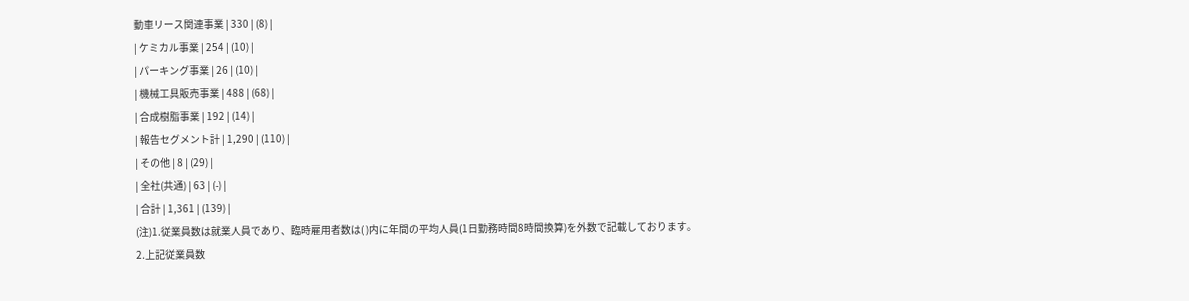動車リース関連事業 | 330 | (8) |
| ケミカル事業 | 254 | (10) |
| パーキング事業 | 26 | (10) |
| 機械工具販売事業 | 488 | (68) |
| 合成樹脂事業 | 192 | (14) |
| 報告セグメント計 | 1,290 | (110) |
| その他 | 8 | (29) |
| 全社(共通) | 63 | (-) |
| 合計 | 1,361 | (139) |
(注)1.従業員数は就業人員であり、臨時雇用者数は( )内に年間の平均人員(1日勤務時間8時間換算)を外数で記載しております。
2.上記従業員数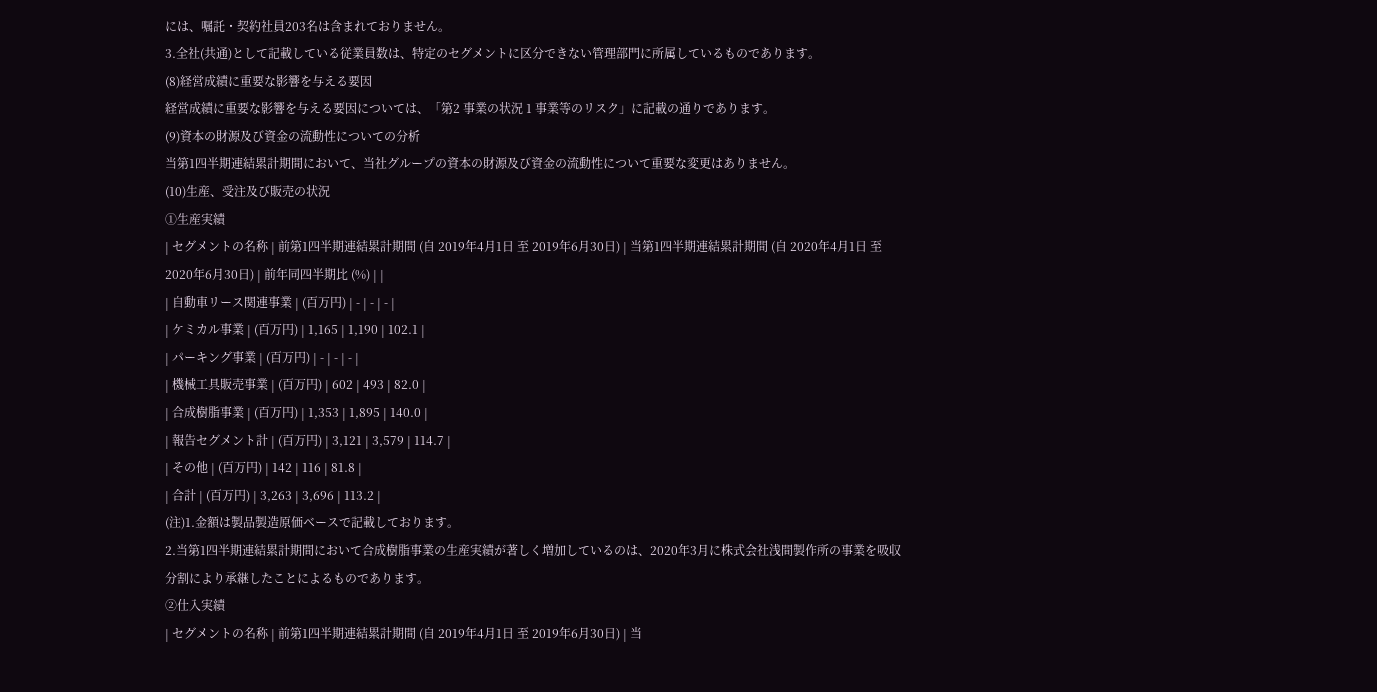には、嘱託・契約社員203名は含まれておりません。
3.全社(共通)として記載している従業員数は、特定のセグメントに区分できない管理部門に所属しているものであります。
(8)経営成績に重要な影響を与える要因
経営成績に重要な影響を与える要因については、「第2 事業の状況 1 事業等のリスク」に記載の通りであります。
(9)資本の財源及び資金の流動性についての分析
当第1四半期連結累計期間において、当社グループの資本の財源及び資金の流動性について重要な変更はありません。
(10)生産、受注及び販売の状況
①生産実績
| セグメントの名称 | 前第1四半期連結累計期間 (自 2019年4月1日 至 2019年6月30日) | 当第1四半期連結累計期間 (自 2020年4月1日 至 2020年6月30日) | 前年同四半期比 (%) | |
| 自動車リース関連事業 | (百万円) | - | - | - |
| ケミカル事業 | (百万円) | 1,165 | 1,190 | 102.1 |
| パーキング事業 | (百万円) | - | - | - |
| 機械工具販売事業 | (百万円) | 602 | 493 | 82.0 |
| 合成樹脂事業 | (百万円) | 1,353 | 1,895 | 140.0 |
| 報告セグメント計 | (百万円) | 3,121 | 3,579 | 114.7 |
| その他 | (百万円) | 142 | 116 | 81.8 |
| 合計 | (百万円) | 3,263 | 3,696 | 113.2 |
(注)1.金額は製品製造原価ベースで記載しております。
2.当第1四半期連結累計期間において合成樹脂事業の生産実績が著しく増加しているのは、2020年3月に株式会社浅間製作所の事業を吸収分割により承継したことによるものであります。
②仕入実績
| セグメントの名称 | 前第1四半期連結累計期間 (自 2019年4月1日 至 2019年6月30日) | 当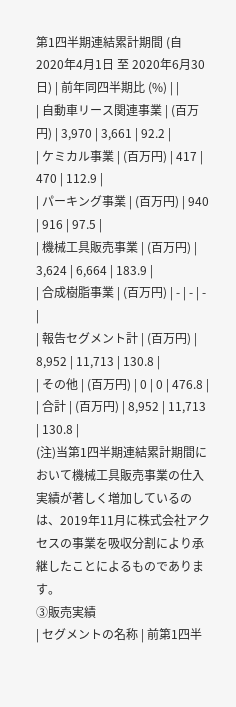第1四半期連結累計期間 (自 2020年4月1日 至 2020年6月30日) | 前年同四半期比 (%) | |
| 自動車リース関連事業 | (百万円) | 3,970 | 3,661 | 92.2 |
| ケミカル事業 | (百万円) | 417 | 470 | 112.9 |
| パーキング事業 | (百万円) | 940 | 916 | 97.5 |
| 機械工具販売事業 | (百万円) | 3,624 | 6,664 | 183.9 |
| 合成樹脂事業 | (百万円) | - | - | - |
| 報告セグメント計 | (百万円) | 8,952 | 11,713 | 130.8 |
| その他 | (百万円) | 0 | 0 | 476.8 |
| 合計 | (百万円) | 8,952 | 11,713 | 130.8 |
(注)当第1四半期連結累計期間において機械工具販売事業の仕入実績が著しく増加しているのは、2019年11月に株式会社アクセスの事業を吸収分割により承継したことによるものであります。
③販売実績
| セグメントの名称 | 前第1四半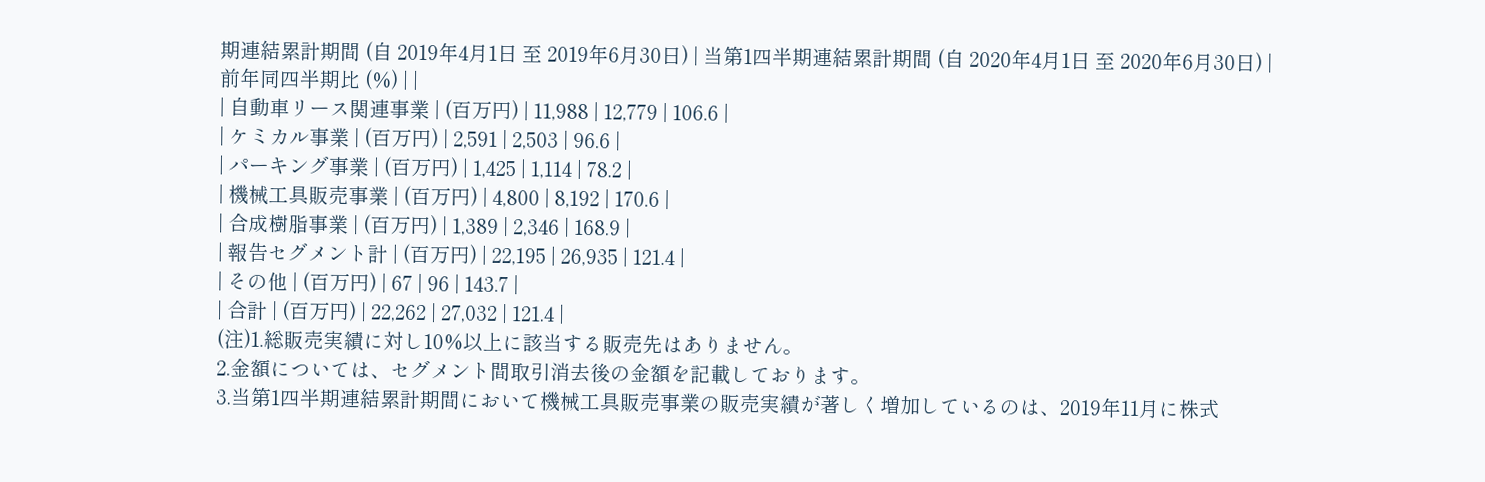期連結累計期間 (自 2019年4月1日 至 2019年6月30日) | 当第1四半期連結累計期間 (自 2020年4月1日 至 2020年6月30日) | 前年同四半期比 (%) | |
| 自動車リース関連事業 | (百万円) | 11,988 | 12,779 | 106.6 |
| ケミカル事業 | (百万円) | 2,591 | 2,503 | 96.6 |
| パーキング事業 | (百万円) | 1,425 | 1,114 | 78.2 |
| 機械工具販売事業 | (百万円) | 4,800 | 8,192 | 170.6 |
| 合成樹脂事業 | (百万円) | 1,389 | 2,346 | 168.9 |
| 報告セグメント計 | (百万円) | 22,195 | 26,935 | 121.4 |
| その他 | (百万円) | 67 | 96 | 143.7 |
| 合計 | (百万円) | 22,262 | 27,032 | 121.4 |
(注)1.総販売実績に対し10%以上に該当する販売先はありません。
2.金額については、セグメント間取引消去後の金額を記載しております。
3.当第1四半期連結累計期間において機械工具販売事業の販売実績が著しく増加しているのは、2019年11月に株式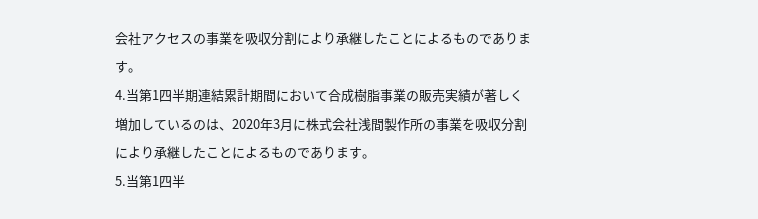会社アクセスの事業を吸収分割により承継したことによるものであります。
4.当第1四半期連結累計期間において合成樹脂事業の販売実績が著しく増加しているのは、2020年3月に株式会社浅間製作所の事業を吸収分割により承継したことによるものであります。
5.当第1四半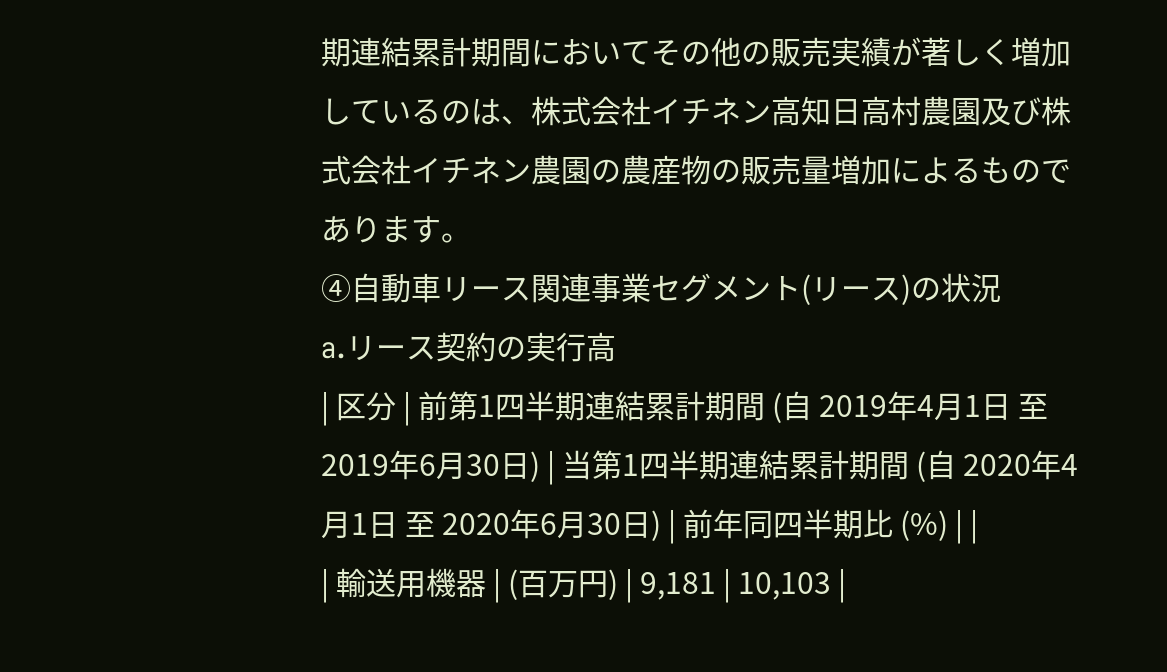期連結累計期間においてその他の販売実績が著しく増加しているのは、株式会社イチネン高知日高村農園及び株式会社イチネン農園の農産物の販売量増加によるものであります。
④自動車リース関連事業セグメント(リース)の状況
a.リース契約の実行高
| 区分 | 前第1四半期連結累計期間 (自 2019年4月1日 至 2019年6月30日) | 当第1四半期連結累計期間 (自 2020年4月1日 至 2020年6月30日) | 前年同四半期比 (%) | |
| 輸送用機器 | (百万円) | 9,181 | 10,103 |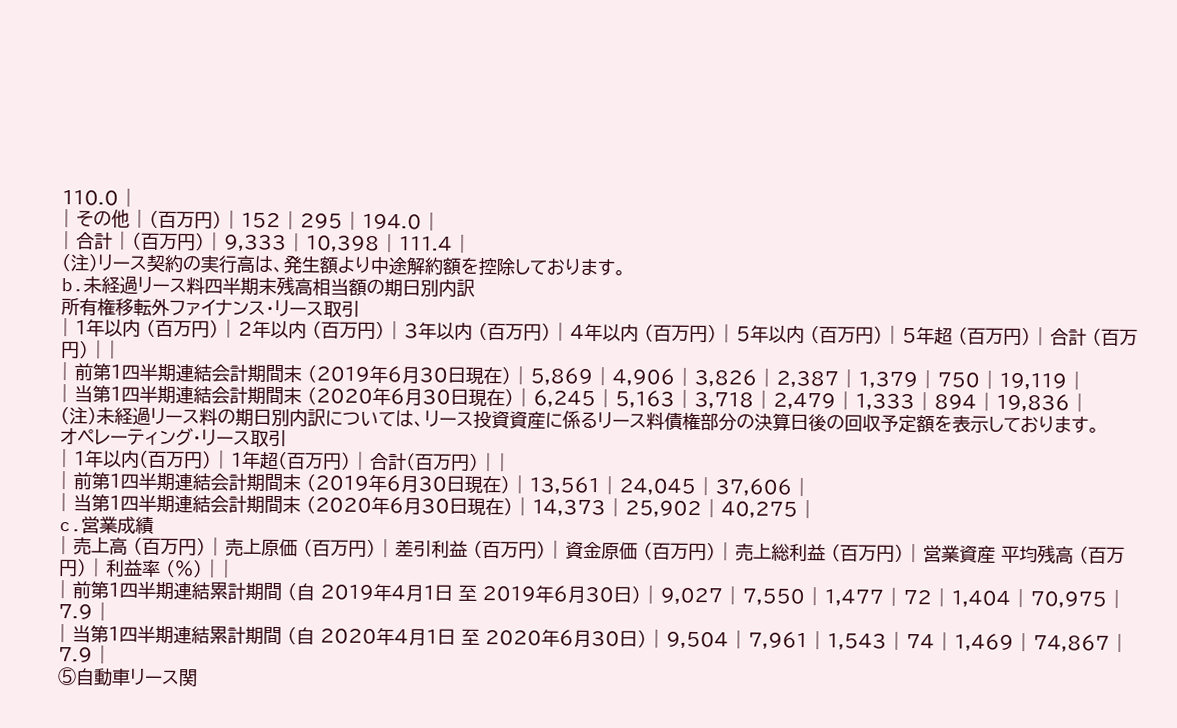110.0 |
| その他 | (百万円) | 152 | 295 | 194.0 |
| 合計 | (百万円) | 9,333 | 10,398 | 111.4 |
(注)リース契約の実行高は、発生額より中途解約額を控除しております。
b.未経過リース料四半期末残高相当額の期日別内訳
所有権移転外ファイナンス・リース取引
| 1年以内 (百万円) | 2年以内 (百万円) | 3年以内 (百万円) | 4年以内 (百万円) | 5年以内 (百万円) | 5年超 (百万円) | 合計 (百万円) | |
| 前第1四半期連結会計期間末 (2019年6月30日現在) | 5,869 | 4,906 | 3,826 | 2,387 | 1,379 | 750 | 19,119 |
| 当第1四半期連結会計期間末 (2020年6月30日現在) | 6,245 | 5,163 | 3,718 | 2,479 | 1,333 | 894 | 19,836 |
(注)未経過リース料の期日別内訳については、リース投資資産に係るリース料債権部分の決算日後の回収予定額を表示しております。
オペレーティング・リース取引
| 1年以内(百万円) | 1年超(百万円) | 合計(百万円) | |
| 前第1四半期連結会計期間末 (2019年6月30日現在) | 13,561 | 24,045 | 37,606 |
| 当第1四半期連結会計期間末 (2020年6月30日現在) | 14,373 | 25,902 | 40,275 |
c.営業成績
| 売上高 (百万円) | 売上原価 (百万円) | 差引利益 (百万円) | 資金原価 (百万円) | 売上総利益 (百万円) | 営業資産 平均残高 (百万円) | 利益率 (%) | |
| 前第1四半期連結累計期間 (自 2019年4月1日 至 2019年6月30日) | 9,027 | 7,550 | 1,477 | 72 | 1,404 | 70,975 | 7.9 |
| 当第1四半期連結累計期間 (自 2020年4月1日 至 2020年6月30日) | 9,504 | 7,961 | 1,543 | 74 | 1,469 | 74,867 | 7.9 |
⑤自動車リース関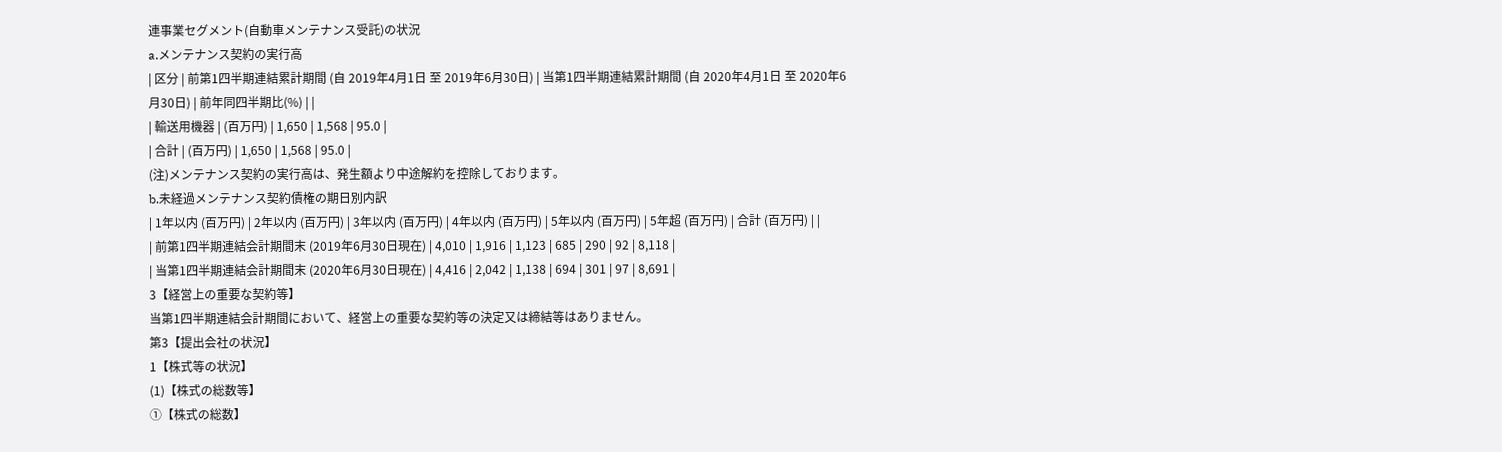連事業セグメント(自動車メンテナンス受託)の状況
a.メンテナンス契約の実行高
| 区分 | 前第1四半期連結累計期間 (自 2019年4月1日 至 2019年6月30日) | 当第1四半期連結累計期間 (自 2020年4月1日 至 2020年6月30日) | 前年同四半期比(%) | |
| 輸送用機器 | (百万円) | 1,650 | 1,568 | 95.0 |
| 合計 | (百万円) | 1,650 | 1,568 | 95.0 |
(注)メンテナンス契約の実行高は、発生額より中途解約を控除しております。
b.未経過メンテナンス契約債権の期日別内訳
| 1年以内 (百万円) | 2年以内 (百万円) | 3年以内 (百万円) | 4年以内 (百万円) | 5年以内 (百万円) | 5年超 (百万円) | 合計 (百万円) | |
| 前第1四半期連結会計期間末 (2019年6月30日現在) | 4,010 | 1,916 | 1,123 | 685 | 290 | 92 | 8,118 |
| 当第1四半期連結会計期間末 (2020年6月30日現在) | 4,416 | 2,042 | 1,138 | 694 | 301 | 97 | 8,691 |
3【経営上の重要な契約等】
当第1四半期連結会計期間において、経営上の重要な契約等の決定又は締結等はありません。
第3【提出会社の状況】
1【株式等の状況】
(1)【株式の総数等】
①【株式の総数】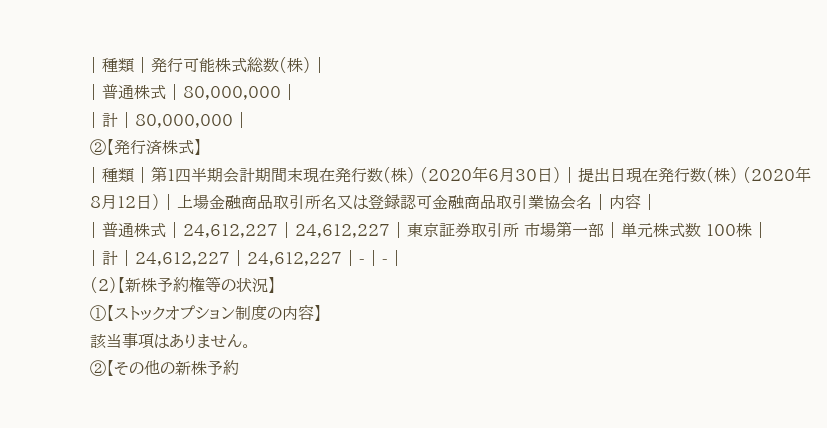| 種類 | 発行可能株式総数(株) |
| 普通株式 | 80,000,000 |
| 計 | 80,000,000 |
②【発行済株式】
| 種類 | 第1四半期会計期間末現在発行数(株) (2020年6月30日) | 提出日現在発行数(株) (2020年8月12日) | 上場金融商品取引所名又は登録認可金融商品取引業協会名 | 内容 |
| 普通株式 | 24,612,227 | 24,612,227 | 東京証券取引所 市場第一部 | 単元株式数 100株 |
| 計 | 24,612,227 | 24,612,227 | - | - |
(2)【新株予約権等の状況】
①【ストックオプション制度の内容】
該当事項はありません。
②【その他の新株予約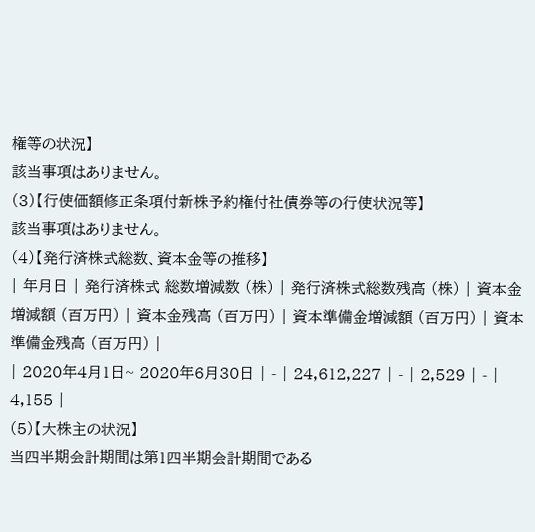権等の状況】
該当事項はありません。
(3)【行使価額修正条項付新株予約権付社債券等の行使状況等】
該当事項はありません。
(4)【発行済株式総数、資本金等の推移】
| 年月日 | 発行済株式 総数増減数 (株) | 発行済株式総数残高 (株) | 資本金増減額 (百万円) | 資本金残高 (百万円) | 資本準備金増減額 (百万円) | 資本準備金残高 (百万円) |
| 2020年4月1日~ 2020年6月30日 | - | 24,612,227 | - | 2,529 | - | 4,155 |
(5)【大株主の状況】
当四半期会計期間は第1四半期会計期間である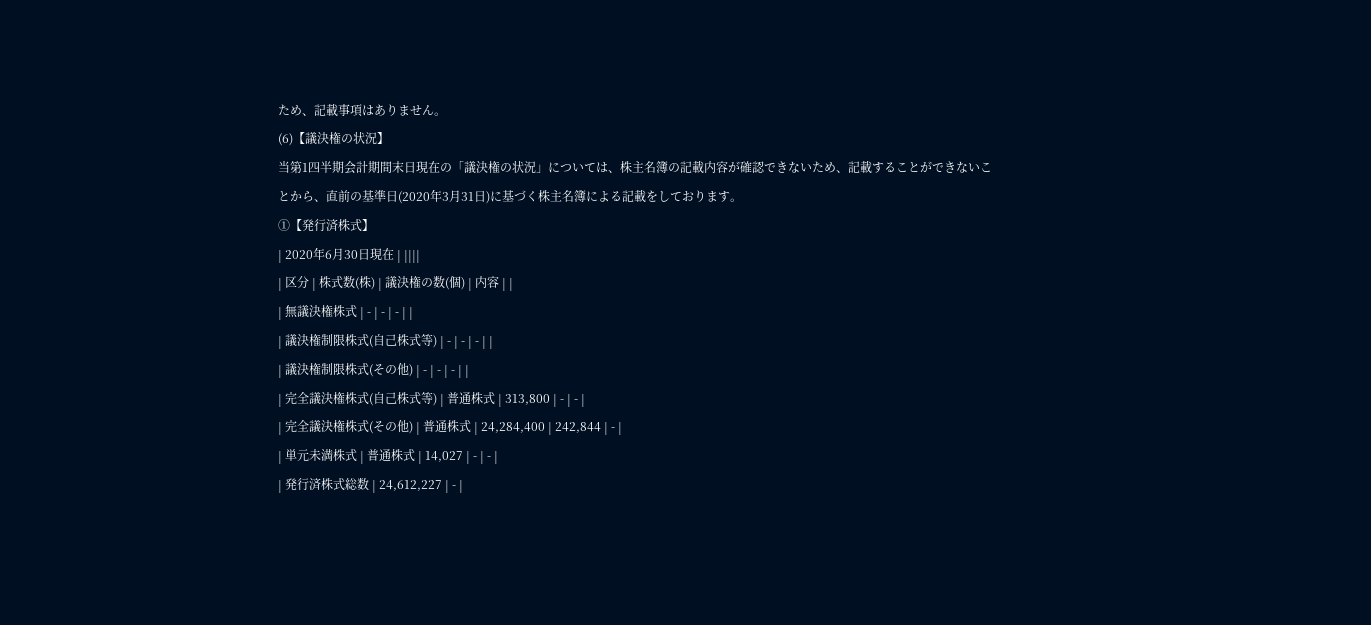ため、記載事項はありません。
(6)【議決権の状況】
当第1四半期会計期間末日現在の「議決権の状況」については、株主名簿の記載内容が確認できないため、記載することができないことから、直前の基準日(2020年3月31日)に基づく株主名簿による記載をしております。
①【発行済株式】
| 2020年6月30日現在 | ||||
| 区分 | 株式数(株) | 議決権の数(個) | 内容 | |
| 無議決権株式 | - | - | - | |
| 議決権制限株式(自己株式等) | - | - | - | |
| 議決権制限株式(その他) | - | - | - | |
| 完全議決権株式(自己株式等) | 普通株式 | 313,800 | - | - |
| 完全議決権株式(その他) | 普通株式 | 24,284,400 | 242,844 | - |
| 単元未満株式 | 普通株式 | 14,027 | - | - |
| 発行済株式総数 | 24,612,227 | - |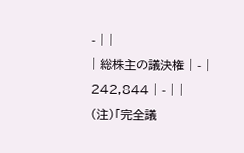- | |
| 総株主の議決権 | - | 242,844 | - | |
(注)「完全議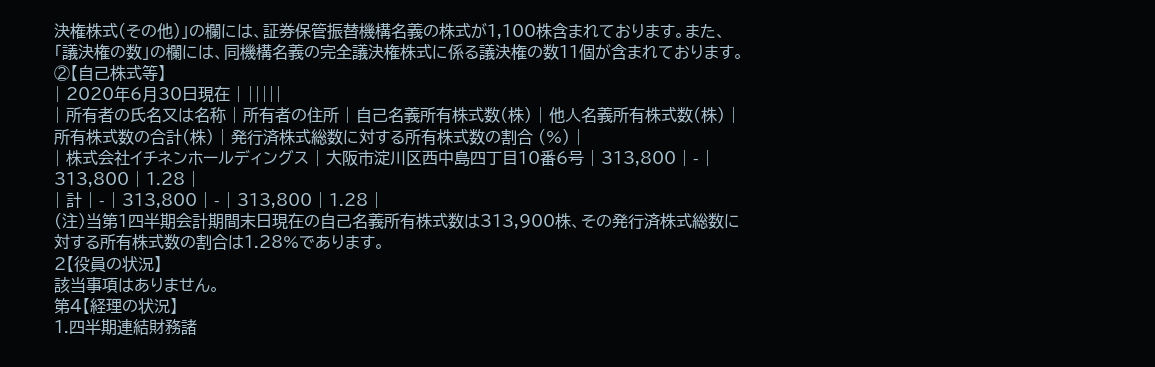決権株式(その他)」の欄には、証券保管振替機構名義の株式が1,100株含まれております。また、「議決権の数」の欄には、同機構名義の完全議決権株式に係る議決権の数11個が含まれております。
②【自己株式等】
| 2020年6月30日現在 | |||||
| 所有者の氏名又は名称 | 所有者の住所 | 自己名義所有株式数(株) | 他人名義所有株式数(株) | 所有株式数の合計(株) | 発行済株式総数に対する所有株式数の割合 (%) |
| 株式会社イチネンホールディングス | 大阪市淀川区西中島四丁目10番6号 | 313,800 | - | 313,800 | 1.28 |
| 計 | - | 313,800 | - | 313,800 | 1.28 |
(注)当第1四半期会計期間末日現在の自己名義所有株式数は313,900株、その発行済株式総数に対する所有株式数の割合は1.28%であります。
2【役員の状況】
該当事項はありません。
第4【経理の状況】
1.四半期連結財務諸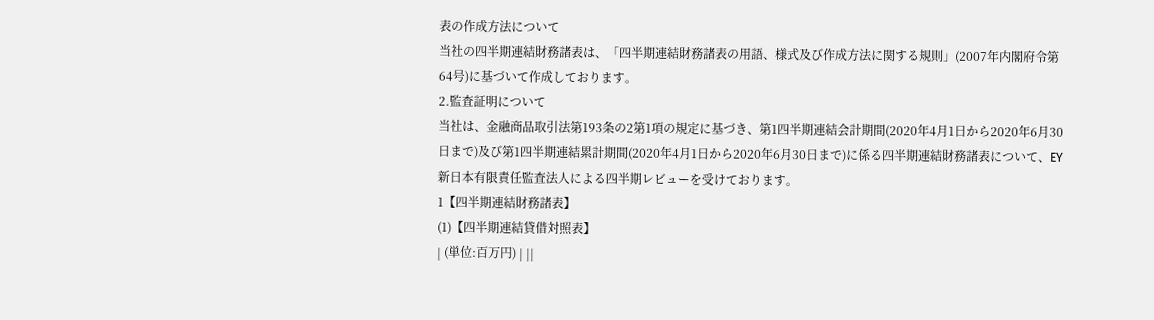表の作成方法について
当社の四半期連結財務諸表は、「四半期連結財務諸表の用語、様式及び作成方法に関する規則」(2007年内閣府令第64号)に基づいて作成しております。
2.監査証明について
当社は、金融商品取引法第193条の2第1項の規定に基づき、第1四半期連結会計期間(2020年4月1日から2020年6月30日まで)及び第1四半期連結累計期間(2020年4月1日から2020年6月30日まで)に係る四半期連結財務諸表について、EY新日本有限責任監査法人による四半期レビューを受けております。
1【四半期連結財務諸表】
(1)【四半期連結貸借対照表】
| (単位:百万円) | ||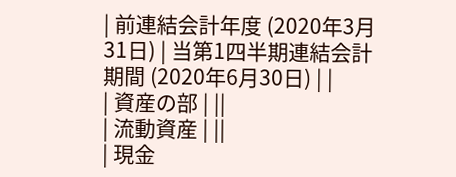| 前連結会計年度 (2020年3月31日) | 当第1四半期連結会計期間 (2020年6月30日) | |
| 資産の部 | ||
| 流動資産 | ||
| 現金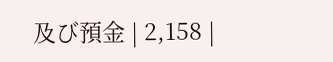及び預金 | 2,158 |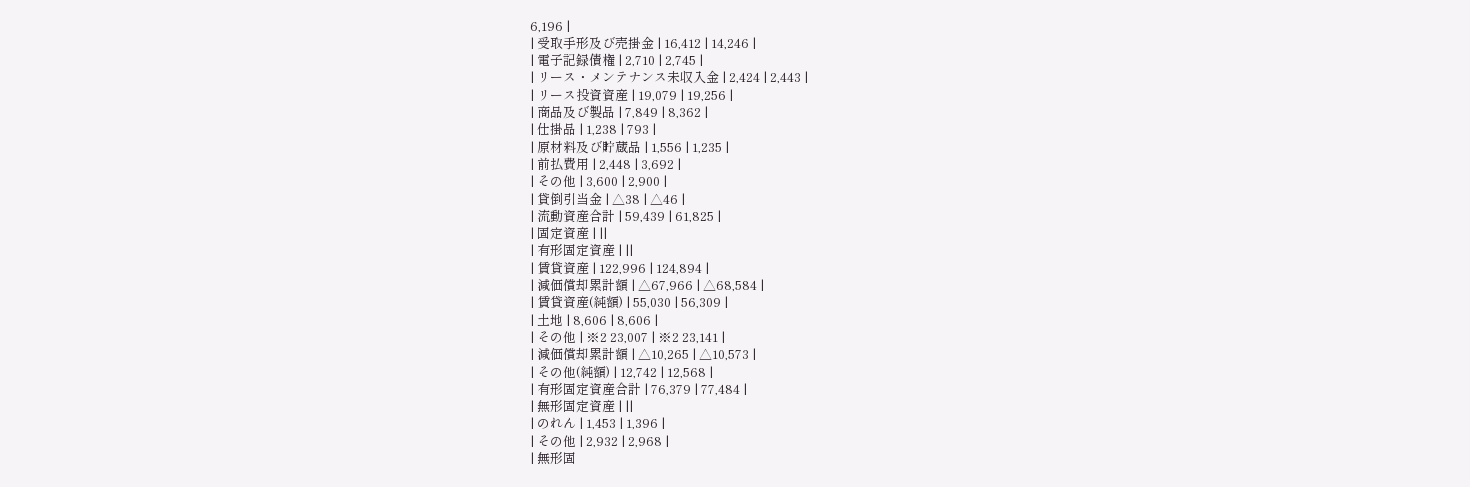6,196 |
| 受取手形及び売掛金 | 16,412 | 14,246 |
| 電子記録債権 | 2,710 | 2,745 |
| リース・メンテナンス未収入金 | 2,424 | 2,443 |
| リース投資資産 | 19,079 | 19,256 |
| 商品及び製品 | 7,849 | 8,362 |
| 仕掛品 | 1,238 | 793 |
| 原材料及び貯蔵品 | 1,556 | 1,235 |
| 前払費用 | 2,448 | 3,692 |
| その他 | 3,600 | 2,900 |
| 貸倒引当金 | △38 | △46 |
| 流動資産合計 | 59,439 | 61,825 |
| 固定資産 | ||
| 有形固定資産 | ||
| 賃貸資産 | 122,996 | 124,894 |
| 減価償却累計額 | △67,966 | △68,584 |
| 賃貸資産(純額) | 55,030 | 56,309 |
| 土地 | 8,606 | 8,606 |
| その他 | ※2 23,007 | ※2 23,141 |
| 減価償却累計額 | △10,265 | △10,573 |
| その他(純額) | 12,742 | 12,568 |
| 有形固定資産合計 | 76,379 | 77,484 |
| 無形固定資産 | ||
| のれん | 1,453 | 1,396 |
| その他 | 2,932 | 2,968 |
| 無形固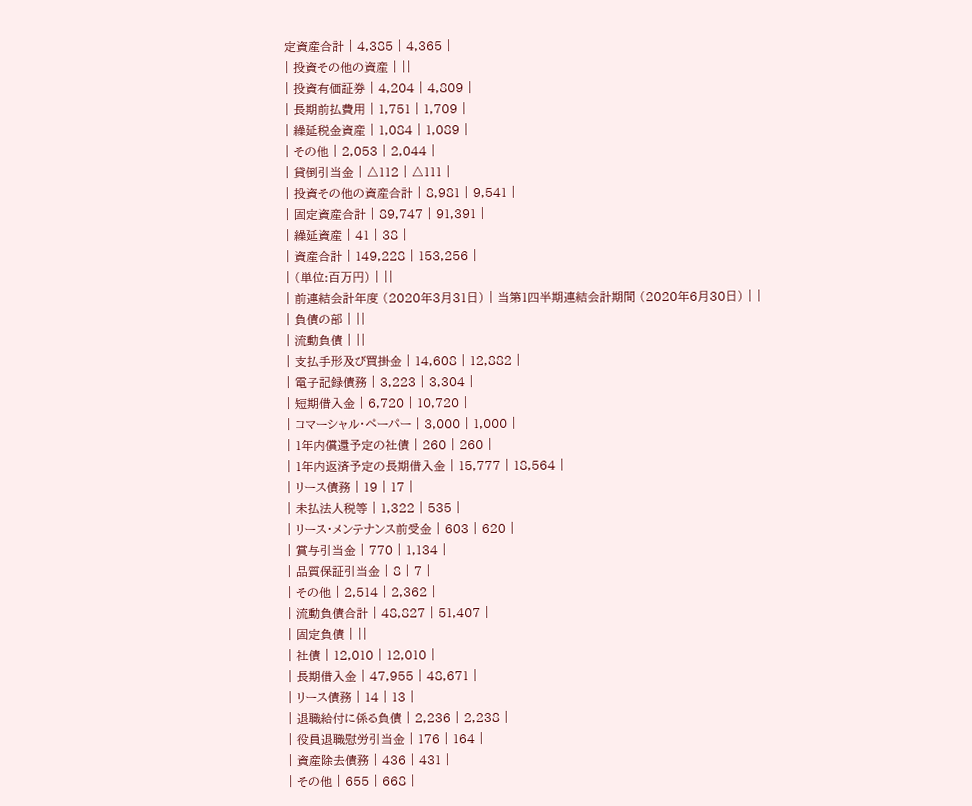定資産合計 | 4,385 | 4,365 |
| 投資その他の資産 | ||
| 投資有価証券 | 4,204 | 4,809 |
| 長期前払費用 | 1,751 | 1,709 |
| 繰延税金資産 | 1,084 | 1,089 |
| その他 | 2,053 | 2,044 |
| 貸倒引当金 | △112 | △111 |
| 投資その他の資産合計 | 8,981 | 9,541 |
| 固定資産合計 | 89,747 | 91,391 |
| 繰延資産 | 41 | 38 |
| 資産合計 | 149,228 | 153,256 |
| (単位:百万円) | ||
| 前連結会計年度 (2020年3月31日) | 当第1四半期連結会計期間 (2020年6月30日) | |
| 負債の部 | ||
| 流動負債 | ||
| 支払手形及び買掛金 | 14,608 | 12,882 |
| 電子記録債務 | 3,223 | 3,304 |
| 短期借入金 | 6,720 | 10,720 |
| コマーシャル・ペーパー | 3,000 | 1,000 |
| 1年内償還予定の社債 | 260 | 260 |
| 1年内返済予定の長期借入金 | 15,777 | 18,564 |
| リース債務 | 19 | 17 |
| 未払法人税等 | 1,322 | 535 |
| リース・メンテナンス前受金 | 603 | 620 |
| 賞与引当金 | 770 | 1,134 |
| 品質保証引当金 | 8 | 7 |
| その他 | 2,514 | 2,362 |
| 流動負債合計 | 48,827 | 51,407 |
| 固定負債 | ||
| 社債 | 12,010 | 12,010 |
| 長期借入金 | 47,955 | 48,671 |
| リース債務 | 14 | 13 |
| 退職給付に係る負債 | 2,236 | 2,238 |
| 役員退職慰労引当金 | 176 | 164 |
| 資産除去債務 | 436 | 431 |
| その他 | 655 | 668 |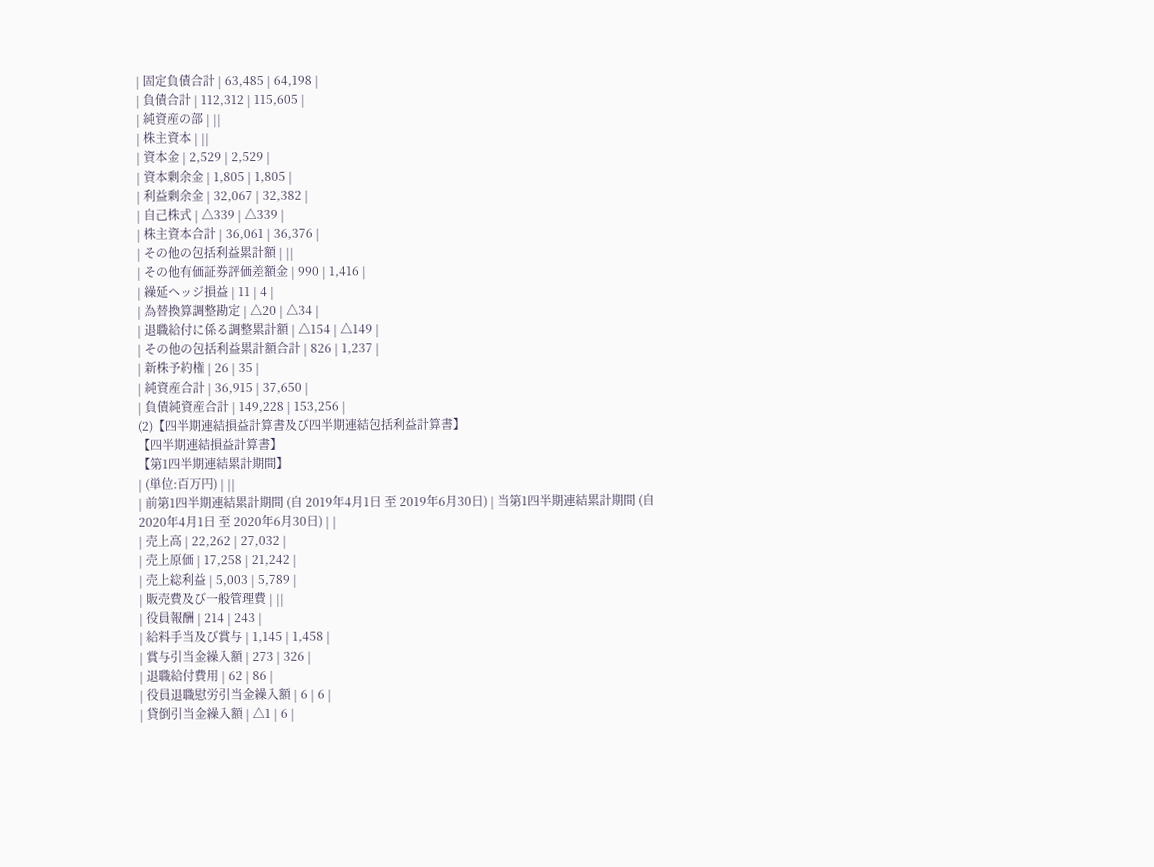| 固定負債合計 | 63,485 | 64,198 |
| 負債合計 | 112,312 | 115,605 |
| 純資産の部 | ||
| 株主資本 | ||
| 資本金 | 2,529 | 2,529 |
| 資本剰余金 | 1,805 | 1,805 |
| 利益剰余金 | 32,067 | 32,382 |
| 自己株式 | △339 | △339 |
| 株主資本合計 | 36,061 | 36,376 |
| その他の包括利益累計額 | ||
| その他有価証券評価差額金 | 990 | 1,416 |
| 繰延ヘッジ損益 | 11 | 4 |
| 為替換算調整勘定 | △20 | △34 |
| 退職給付に係る調整累計額 | △154 | △149 |
| その他の包括利益累計額合計 | 826 | 1,237 |
| 新株予約権 | 26 | 35 |
| 純資産合計 | 36,915 | 37,650 |
| 負債純資産合計 | 149,228 | 153,256 |
(2)【四半期連結損益計算書及び四半期連結包括利益計算書】
【四半期連結損益計算書】
【第1四半期連結累計期間】
| (単位:百万円) | ||
| 前第1四半期連結累計期間 (自 2019年4月1日 至 2019年6月30日) | 当第1四半期連結累計期間 (自 2020年4月1日 至 2020年6月30日) | |
| 売上高 | 22,262 | 27,032 |
| 売上原価 | 17,258 | 21,242 |
| 売上総利益 | 5,003 | 5,789 |
| 販売費及び一般管理費 | ||
| 役員報酬 | 214 | 243 |
| 給料手当及び賞与 | 1,145 | 1,458 |
| 賞与引当金繰入額 | 273 | 326 |
| 退職給付費用 | 62 | 86 |
| 役員退職慰労引当金繰入額 | 6 | 6 |
| 貸倒引当金繰入額 | △1 | 6 |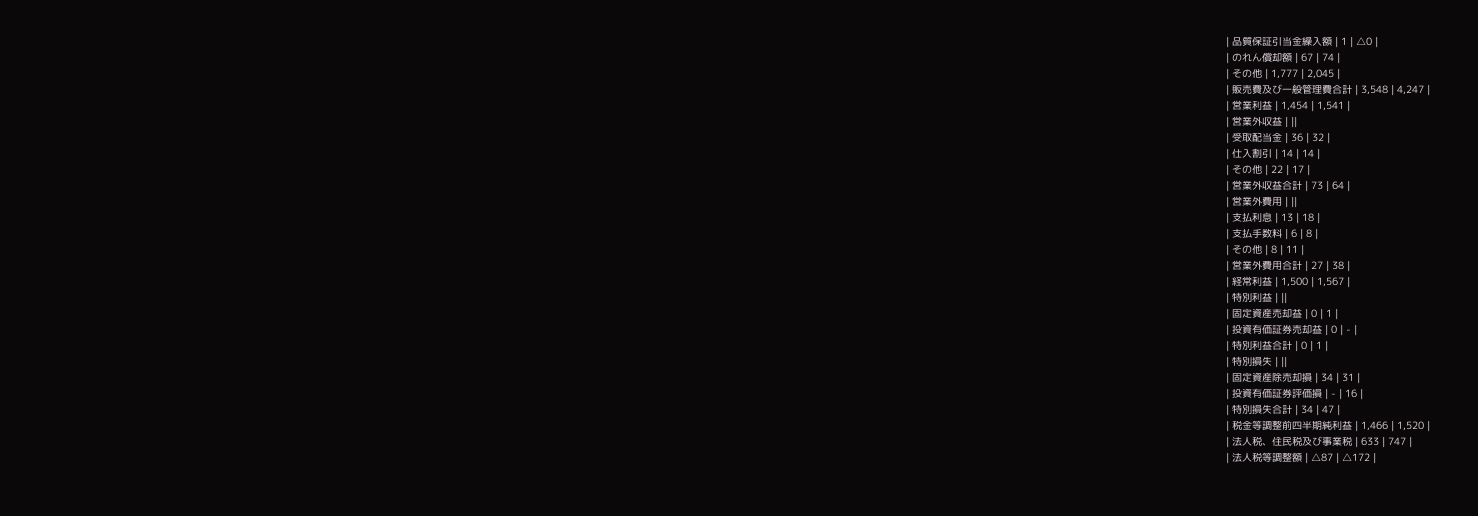| 品質保証引当金繰入額 | 1 | △0 |
| のれん償却額 | 67 | 74 |
| その他 | 1,777 | 2,045 |
| 販売費及び一般管理費合計 | 3,548 | 4,247 |
| 営業利益 | 1,454 | 1,541 |
| 営業外収益 | ||
| 受取配当金 | 36 | 32 |
| 仕入割引 | 14 | 14 |
| その他 | 22 | 17 |
| 営業外収益合計 | 73 | 64 |
| 営業外費用 | ||
| 支払利息 | 13 | 18 |
| 支払手数料 | 6 | 8 |
| その他 | 8 | 11 |
| 営業外費用合計 | 27 | 38 |
| 経常利益 | 1,500 | 1,567 |
| 特別利益 | ||
| 固定資産売却益 | 0 | 1 |
| 投資有価証券売却益 | 0 | - |
| 特別利益合計 | 0 | 1 |
| 特別損失 | ||
| 固定資産除売却損 | 34 | 31 |
| 投資有価証券評価損 | - | 16 |
| 特別損失合計 | 34 | 47 |
| 税金等調整前四半期純利益 | 1,466 | 1,520 |
| 法人税、住民税及び事業税 | 633 | 747 |
| 法人税等調整額 | △87 | △172 |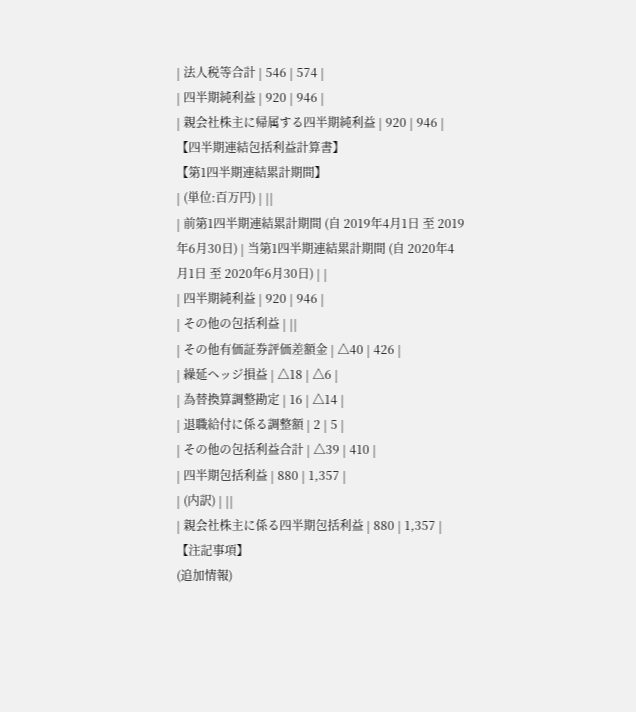| 法人税等合計 | 546 | 574 |
| 四半期純利益 | 920 | 946 |
| 親会社株主に帰属する四半期純利益 | 920 | 946 |
【四半期連結包括利益計算書】
【第1四半期連結累計期間】
| (単位:百万円) | ||
| 前第1四半期連結累計期間 (自 2019年4月1日 至 2019年6月30日) | 当第1四半期連結累計期間 (自 2020年4月1日 至 2020年6月30日) | |
| 四半期純利益 | 920 | 946 |
| その他の包括利益 | ||
| その他有価証券評価差額金 | △40 | 426 |
| 繰延ヘッジ損益 | △18 | △6 |
| 為替換算調整勘定 | 16 | △14 |
| 退職給付に係る調整額 | 2 | 5 |
| その他の包括利益合計 | △39 | 410 |
| 四半期包括利益 | 880 | 1,357 |
| (内訳) | ||
| 親会社株主に係る四半期包括利益 | 880 | 1,357 |
【注記事項】
(追加情報)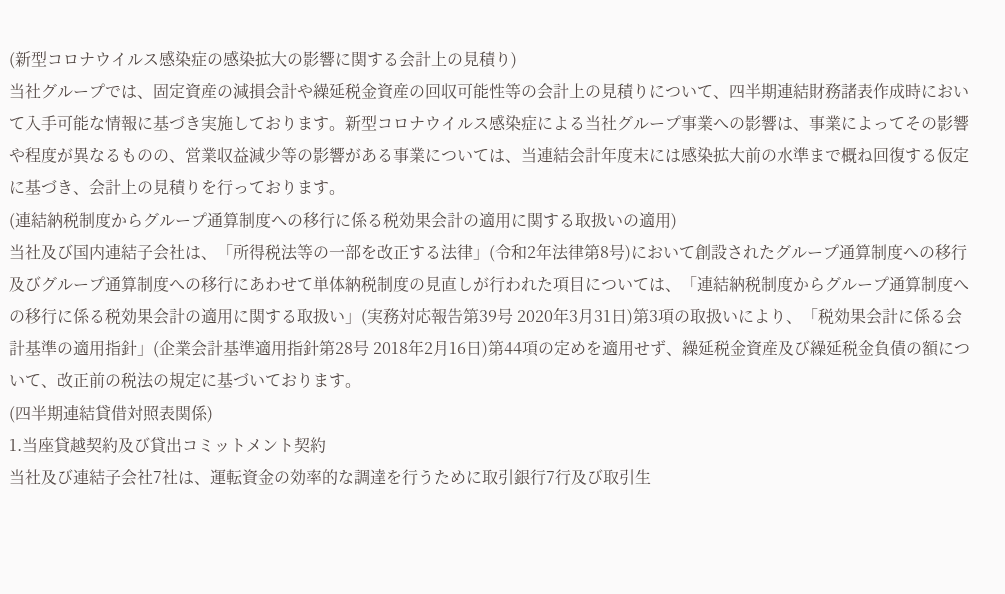(新型コロナウイルス感染症の感染拡大の影響に関する会計上の見積り)
当社グループでは、固定資産の減損会計や繰延税金資産の回収可能性等の会計上の見積りについて、四半期連結財務諸表作成時において入手可能な情報に基づき実施しております。新型コロナウイルス感染症による当社グループ事業への影響は、事業によってその影響や程度が異なるものの、営業収益減少等の影響がある事業については、当連結会計年度末には感染拡大前の水準まで概ね回復する仮定に基づき、会計上の見積りを行っております。
(連結納税制度からグループ通算制度への移行に係る税効果会計の適用に関する取扱いの適用)
当社及び国内連結子会社は、「所得税法等の一部を改正する法律」(令和2年法律第8号)において創設されたグループ通算制度への移行及びグループ通算制度への移行にあわせて単体納税制度の見直しが行われた項目については、「連結納税制度からグループ通算制度への移行に係る税効果会計の適用に関する取扱い」(実務対応報告第39号 2020年3月31日)第3項の取扱いにより、「税効果会計に係る会計基準の適用指針」(企業会計基準適用指針第28号 2018年2月16日)第44項の定めを適用せず、繰延税金資産及び繰延税金負債の額について、改正前の税法の規定に基づいております。
(四半期連結貸借対照表関係)
1.当座貸越契約及び貸出コミットメント契約
当社及び連結子会社7社は、運転資金の効率的な調達を行うために取引銀行7行及び取引生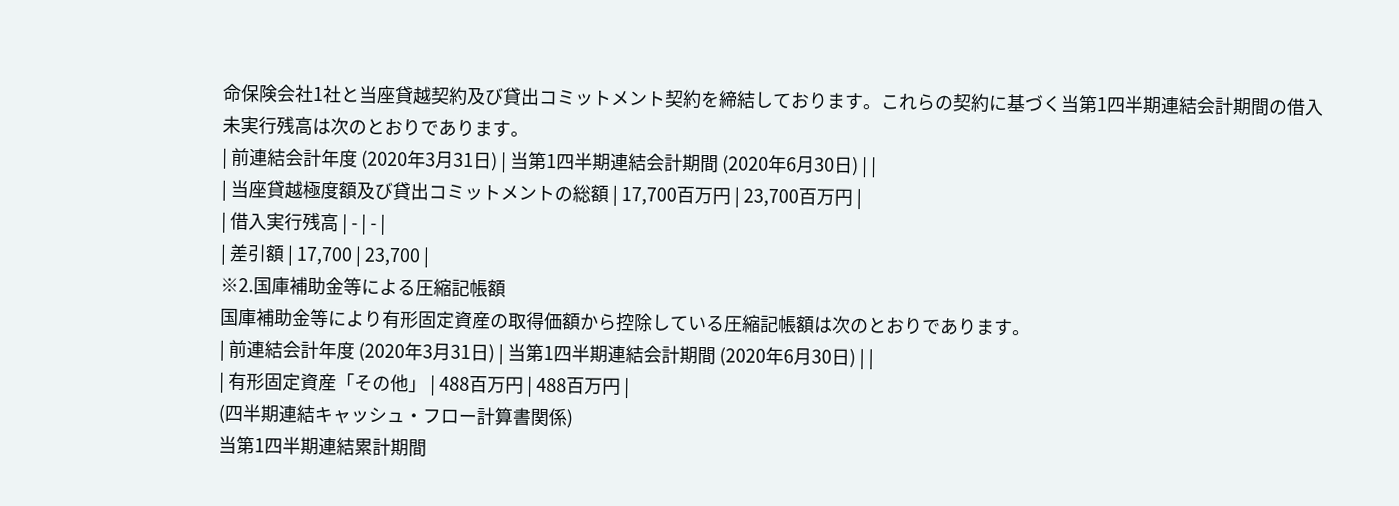命保険会社1社と当座貸越契約及び貸出コミットメント契約を締結しております。これらの契約に基づく当第1四半期連結会計期間の借入未実行残高は次のとおりであります。
| 前連結会計年度 (2020年3月31日) | 当第1四半期連結会計期間 (2020年6月30日) | |
| 当座貸越極度額及び貸出コミットメントの総額 | 17,700百万円 | 23,700百万円 |
| 借入実行残高 | - | - |
| 差引額 | 17,700 | 23,700 |
※2.国庫補助金等による圧縮記帳額
国庫補助金等により有形固定資産の取得価額から控除している圧縮記帳額は次のとおりであります。
| 前連結会計年度 (2020年3月31日) | 当第1四半期連結会計期間 (2020年6月30日) | |
| 有形固定資産「その他」 | 488百万円 | 488百万円 |
(四半期連結キャッシュ・フロー計算書関係)
当第1四半期連結累計期間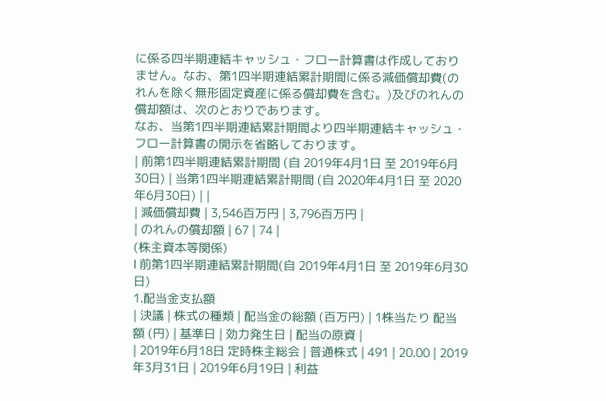に係る四半期連結キャッシュ・フロー計算書は作成しておりません。なお、第1四半期連結累計期間に係る減価償却費(のれんを除く無形固定資産に係る償却費を含む。)及びのれんの償却額は、次のとおりであります。
なお、当第1四半期連結累計期間より四半期連結キャッシュ・フロー計算書の開示を省略しております。
| 前第1四半期連結累計期間 (自 2019年4月1日 至 2019年6月30日) | 当第1四半期連結累計期間 (自 2020年4月1日 至 2020年6月30日) | |
| 減価償却費 | 3,546百万円 | 3,796百万円 |
| のれんの償却額 | 67 | 74 |
(株主資本等関係)
Ⅰ 前第1四半期連結累計期間(自 2019年4月1日 至 2019年6月30日)
1.配当金支払額
| 決議 | 株式の種類 | 配当金の総額 (百万円) | 1株当たり 配当額 (円) | 基準日 | 効力発生日 | 配当の原資 |
| 2019年6月18日 定時株主総会 | 普通株式 | 491 | 20.00 | 2019年3月31日 | 2019年6月19日 | 利益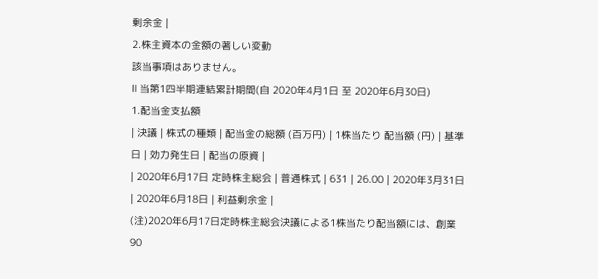剰余金 |
2.株主資本の金額の著しい変動
該当事項はありません。
Ⅱ 当第1四半期連結累計期間(自 2020年4月1日 至 2020年6月30日)
1.配当金支払額
| 決議 | 株式の種類 | 配当金の総額 (百万円) | 1株当たり 配当額 (円) | 基準日 | 効力発生日 | 配当の原資 |
| 2020年6月17日 定時株主総会 | 普通株式 | 631 | 26.00 | 2020年3月31日 | 2020年6月18日 | 利益剰余金 |
(注)2020年6月17日定時株主総会決議による1株当たり配当額には、創業90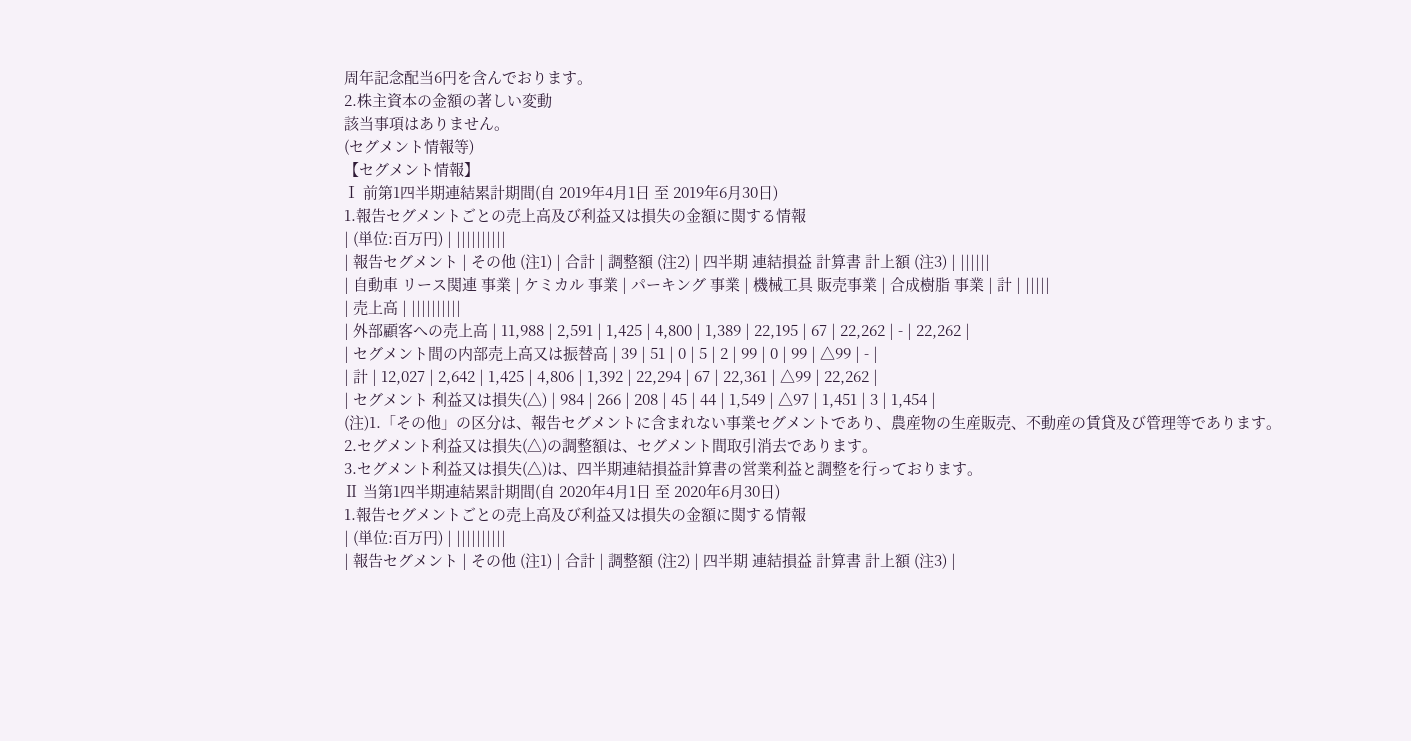周年記念配当6円を含んでおります。
2.株主資本の金額の著しい変動
該当事項はありません。
(セグメント情報等)
【セグメント情報】
Ⅰ 前第1四半期連結累計期間(自 2019年4月1日 至 2019年6月30日)
1.報告セグメントごとの売上高及び利益又は損失の金額に関する情報
| (単位:百万円) | ||||||||||
| 報告セグメント | その他 (注1) | 合計 | 調整額 (注2) | 四半期 連結損益 計算書 計上額 (注3) | ||||||
| 自動車 リース関連 事業 | ケミカル 事業 | パーキング 事業 | 機械工具 販売事業 | 合成樹脂 事業 | 計 | |||||
| 売上高 | ||||||||||
| 外部顧客への売上高 | 11,988 | 2,591 | 1,425 | 4,800 | 1,389 | 22,195 | 67 | 22,262 | - | 22,262 |
| セグメント間の内部売上高又は振替高 | 39 | 51 | 0 | 5 | 2 | 99 | 0 | 99 | △99 | - |
| 計 | 12,027 | 2,642 | 1,425 | 4,806 | 1,392 | 22,294 | 67 | 22,361 | △99 | 22,262 |
| セグメント 利益又は損失(△) | 984 | 266 | 208 | 45 | 44 | 1,549 | △97 | 1,451 | 3 | 1,454 |
(注)1.「その他」の区分は、報告セグメントに含まれない事業セグメントであり、農産物の生産販売、不動産の賃貸及び管理等であります。
2.セグメント利益又は損失(△)の調整額は、セグメント間取引消去であります。
3.セグメント利益又は損失(△)は、四半期連結損益計算書の営業利益と調整を行っております。
Ⅱ 当第1四半期連結累計期間(自 2020年4月1日 至 2020年6月30日)
1.報告セグメントごとの売上高及び利益又は損失の金額に関する情報
| (単位:百万円) | ||||||||||
| 報告セグメント | その他 (注1) | 合計 | 調整額 (注2) | 四半期 連結損益 計算書 計上額 (注3) |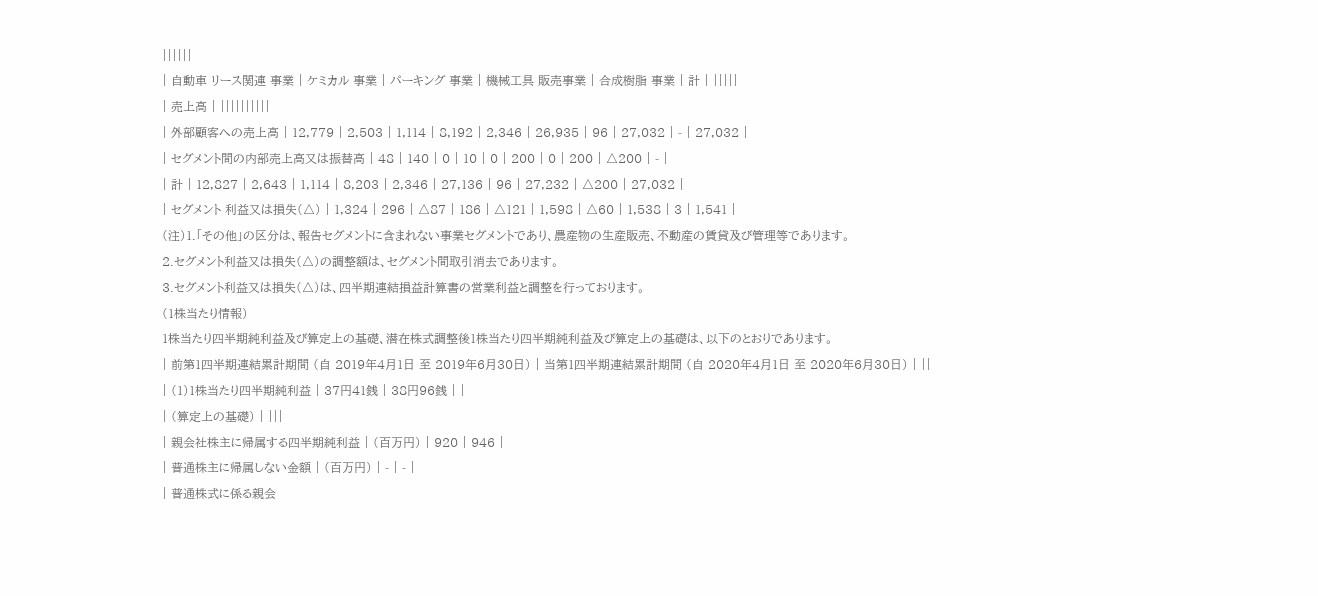||||||
| 自動車 リース関連 事業 | ケミカル 事業 | パーキング 事業 | 機械工具 販売事業 | 合成樹脂 事業 | 計 | |||||
| 売上高 | ||||||||||
| 外部顧客への売上高 | 12,779 | 2,503 | 1,114 | 8,192 | 2,346 | 26,935 | 96 | 27,032 | - | 27,032 |
| セグメント間の内部売上高又は振替高 | 48 | 140 | 0 | 10 | 0 | 200 | 0 | 200 | △200 | - |
| 計 | 12,827 | 2,643 | 1,114 | 8,203 | 2,346 | 27,136 | 96 | 27,232 | △200 | 27,032 |
| セグメント 利益又は損失(△) | 1,324 | 296 | △87 | 186 | △121 | 1,598 | △60 | 1,538 | 3 | 1,541 |
(注)1.「その他」の区分は、報告セグメントに含まれない事業セグメントであり、農産物の生産販売、不動産の賃貸及び管理等であります。
2.セグメント利益又は損失(△)の調整額は、セグメント間取引消去であります。
3.セグメント利益又は損失(△)は、四半期連結損益計算書の営業利益と調整を行っております。
(1株当たり情報)
1株当たり四半期純利益及び算定上の基礎、潜在株式調整後1株当たり四半期純利益及び算定上の基礎は、以下のとおりであります。
| 前第1四半期連結累計期間 (自 2019年4月1日 至 2019年6月30日) | 当第1四半期連結累計期間 (自 2020年4月1日 至 2020年6月30日) | ||
| (1)1株当たり四半期純利益 | 37円41銭 | 38円96銭 | |
| (算定上の基礎) | |||
| 親会社株主に帰属する四半期純利益 | (百万円) | 920 | 946 |
| 普通株主に帰属しない金額 | (百万円) | - | - |
| 普通株式に係る親会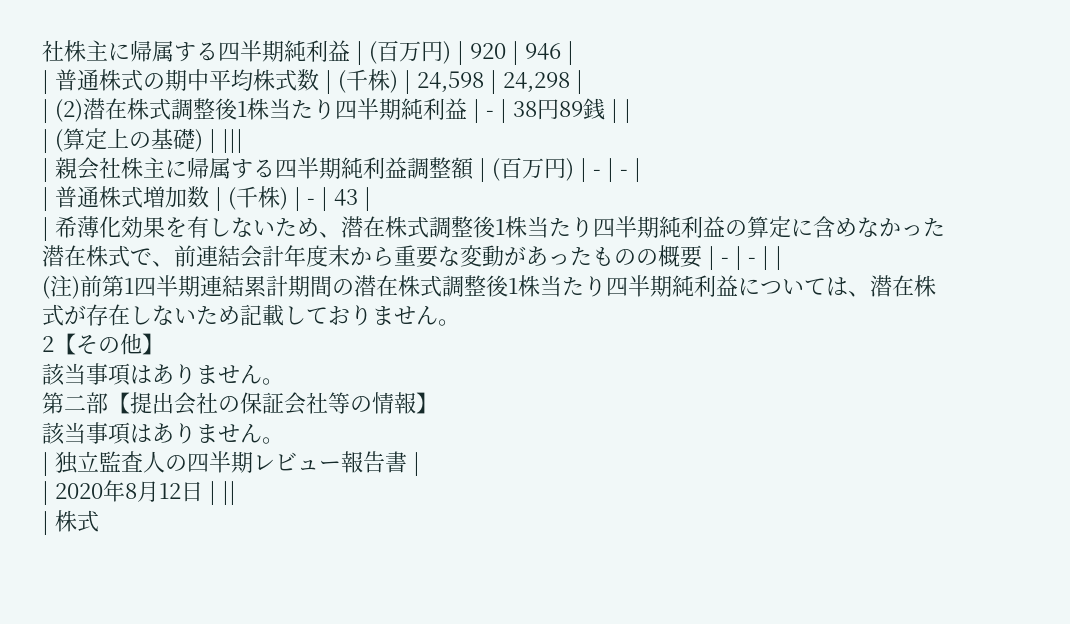社株主に帰属する四半期純利益 | (百万円) | 920 | 946 |
| 普通株式の期中平均株式数 | (千株) | 24,598 | 24,298 |
| (2)潜在株式調整後1株当たり四半期純利益 | - | 38円89銭 | |
| (算定上の基礎) | |||
| 親会社株主に帰属する四半期純利益調整額 | (百万円) | - | - |
| 普通株式増加数 | (千株) | - | 43 |
| 希薄化効果を有しないため、潜在株式調整後1株当たり四半期純利益の算定に含めなかった潜在株式で、前連結会計年度末から重要な変動があったものの概要 | - | - | |
(注)前第1四半期連結累計期間の潜在株式調整後1株当たり四半期純利益については、潜在株式が存在しないため記載しておりません。
2【その他】
該当事項はありません。
第二部【提出会社の保証会社等の情報】
該当事項はありません。
| 独立監査人の四半期レビュー報告書 |
| 2020年8月12日 | ||
| 株式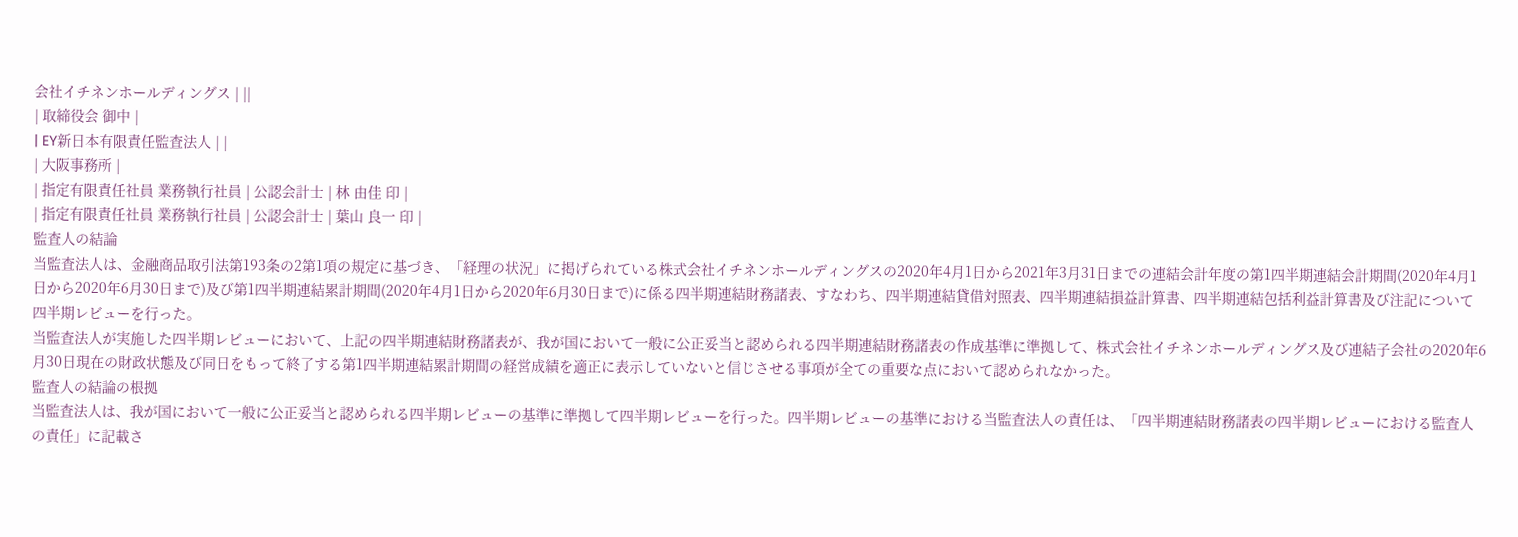会社イチネンホールディングス | ||
| 取締役会 御中 |
| EY新日本有限責任監査法人 | |
| 大阪事務所 |
| 指定有限責任社員 業務執行社員 | 公認会計士 | 林 由佳 印 |
| 指定有限責任社員 業務執行社員 | 公認会計士 | 葉山 良一 印 |
監査人の結論
当監査法人は、金融商品取引法第193条の2第1項の規定に基づき、「経理の状況」に掲げられている株式会社イチネンホールディングスの2020年4月1日から2021年3月31日までの連結会計年度の第1四半期連結会計期間(2020年4月1日から2020年6月30日まで)及び第1四半期連結累計期間(2020年4月1日から2020年6月30日まで)に係る四半期連結財務諸表、すなわち、四半期連結貸借対照表、四半期連結損益計算書、四半期連結包括利益計算書及び注記について四半期レビューを行った。
当監査法人が実施した四半期レビューにおいて、上記の四半期連結財務諸表が、我が国において一般に公正妥当と認められる四半期連結財務諸表の作成基準に準拠して、株式会社イチネンホールディングス及び連結子会社の2020年6月30日現在の財政状態及び同日をもって終了する第1四半期連結累計期間の経営成績を適正に表示していないと信じさせる事項が全ての重要な点において認められなかった。
監査人の結論の根拠
当監査法人は、我が国において一般に公正妥当と認められる四半期レビューの基準に準拠して四半期レビューを行った。四半期レビューの基準における当監査法人の責任は、「四半期連結財務諸表の四半期レビューにおける監査人の責任」に記載さ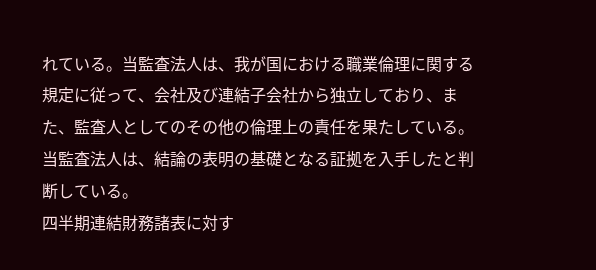れている。当監査法人は、我が国における職業倫理に関する規定に従って、会社及び連結子会社から独立しており、また、監査人としてのその他の倫理上の責任を果たしている。当監査法人は、結論の表明の基礎となる証拠を入手したと判断している。
四半期連結財務諸表に対す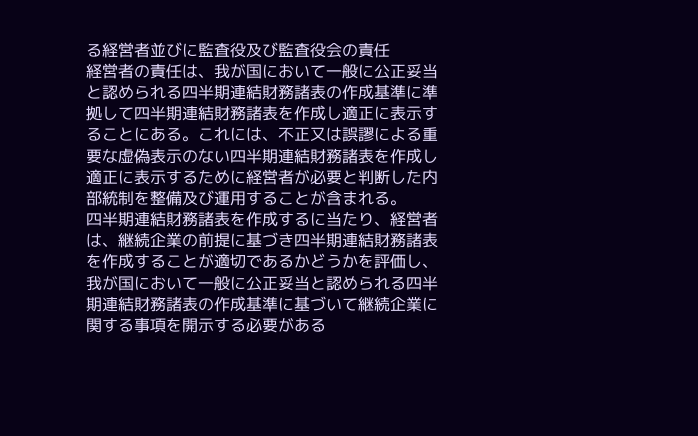る経営者並びに監査役及び監査役会の責任
経営者の責任は、我が国において一般に公正妥当と認められる四半期連結財務諸表の作成基準に準拠して四半期連結財務諸表を作成し適正に表示することにある。これには、不正又は誤謬による重要な虚偽表示のない四半期連結財務諸表を作成し適正に表示するために経営者が必要と判断した内部統制を整備及び運用することが含まれる。
四半期連結財務諸表を作成するに当たり、経営者は、継続企業の前提に基づき四半期連結財務諸表を作成することが適切であるかどうかを評価し、我が国において一般に公正妥当と認められる四半期連結財務諸表の作成基準に基づいて継続企業に関する事項を開示する必要がある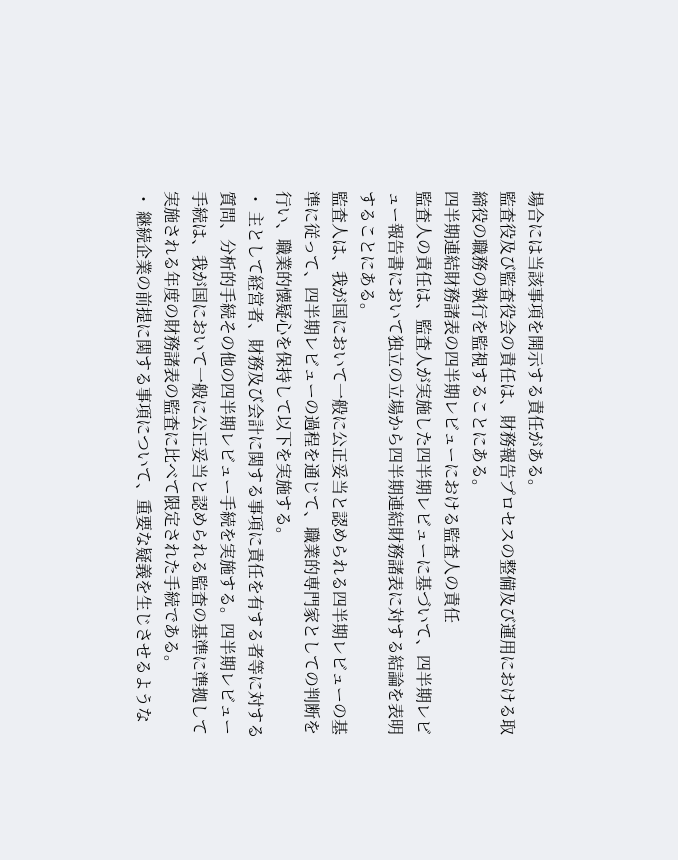場合には当該事項を開示する責任がある。
監査役及び監査役会の責任は、財務報告プロセスの整備及び運用における取締役の職務の執行を監視することにある。
四半期連結財務諸表の四半期レビューにおける監査人の責任
監査人の責任は、監査人が実施した四半期レビューに基づいて、四半期レビュー報告書において独立の立場から四半期連結財務諸表に対する結論を表明することにある。
監査人は、我が国において一般に公正妥当と認められる四半期レビューの基準に従って、四半期レビューの過程を通じて、職業的専門家としての判断を行い、職業的懐疑心を保持して以下を実施する。
・ 主として経営者、財務及び会計に関する事項に責任を有する者等に対する質問、分析的手続その他の四半期レビュー手続を実施する。四半期レビュー手続は、我が国において一般に公正妥当と認められる監査の基準に準拠して実施される年度の財務諸表の監査に比べて限定された手続である。
・ 継続企業の前提に関する事項について、重要な疑義を生じさせるような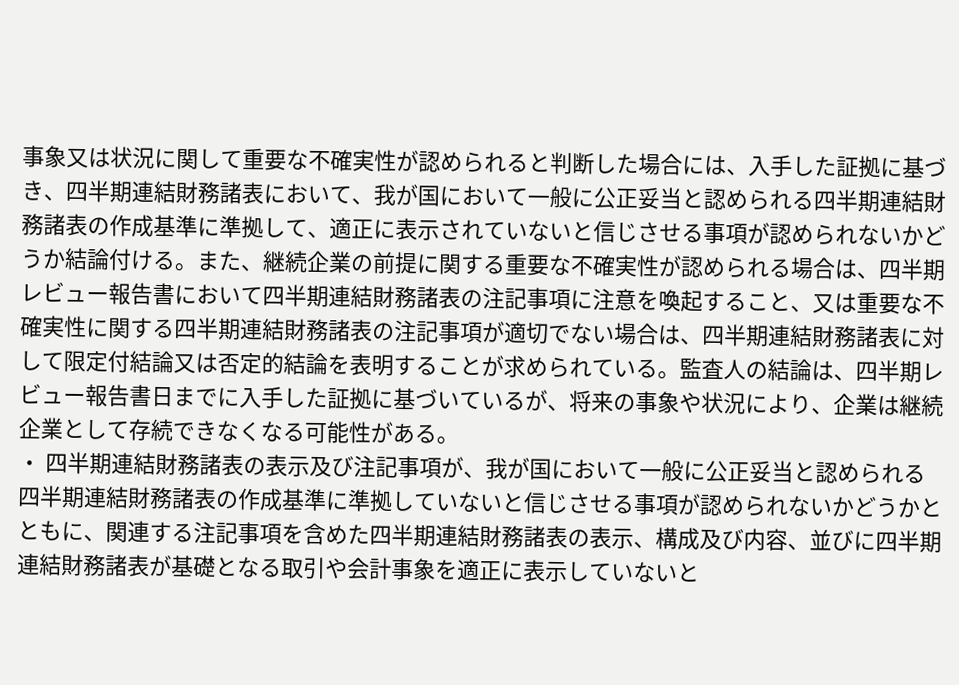事象又は状況に関して重要な不確実性が認められると判断した場合には、入手した証拠に基づき、四半期連結財務諸表において、我が国において一般に公正妥当と認められる四半期連結財務諸表の作成基準に準拠して、適正に表示されていないと信じさせる事項が認められないかどうか結論付ける。また、継続企業の前提に関する重要な不確実性が認められる場合は、四半期レビュー報告書において四半期連結財務諸表の注記事項に注意を喚起すること、又は重要な不確実性に関する四半期連結財務諸表の注記事項が適切でない場合は、四半期連結財務諸表に対して限定付結論又は否定的結論を表明することが求められている。監査人の結論は、四半期レビュー報告書日までに入手した証拠に基づいているが、将来の事象や状況により、企業は継続企業として存続できなくなる可能性がある。
・ 四半期連結財務諸表の表示及び注記事項が、我が国において一般に公正妥当と認められる四半期連結財務諸表の作成基準に準拠していないと信じさせる事項が認められないかどうかとともに、関連する注記事項を含めた四半期連結財務諸表の表示、構成及び内容、並びに四半期連結財務諸表が基礎となる取引や会計事象を適正に表示していないと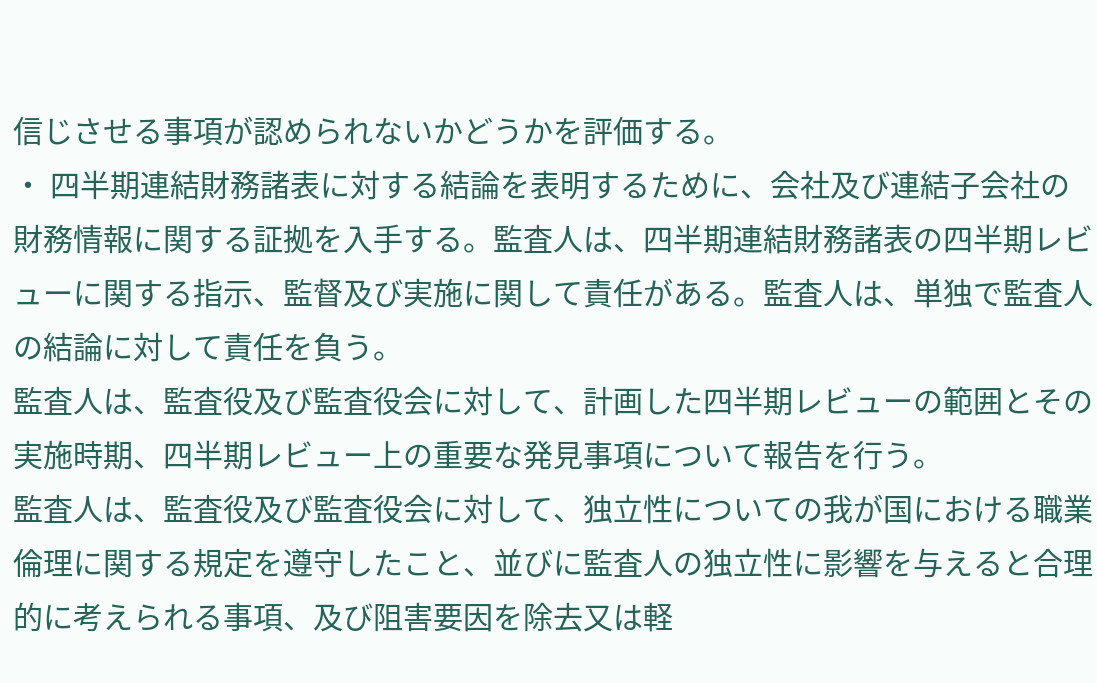信じさせる事項が認められないかどうかを評価する。
・ 四半期連結財務諸表に対する結論を表明するために、会社及び連結子会社の財務情報に関する証拠を入手する。監査人は、四半期連結財務諸表の四半期レビューに関する指示、監督及び実施に関して責任がある。監査人は、単独で監査人の結論に対して責任を負う。
監査人は、監査役及び監査役会に対して、計画した四半期レビューの範囲とその実施時期、四半期レビュー上の重要な発見事項について報告を行う。
監査人は、監査役及び監査役会に対して、独立性についての我が国における職業倫理に関する規定を遵守したこと、並びに監査人の独立性に影響を与えると合理的に考えられる事項、及び阻害要因を除去又は軽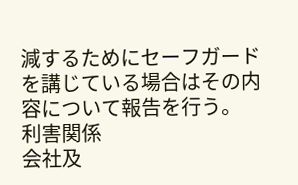減するためにセーフガードを講じている場合はその内容について報告を行う。
利害関係
会社及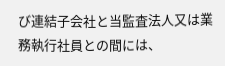び連結子会社と当監査法人又は業務執行社員との間には、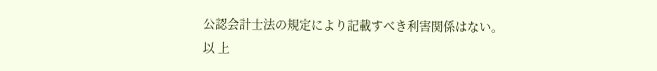公認会計士法の規定により記載すべき利害関係はない。
以 上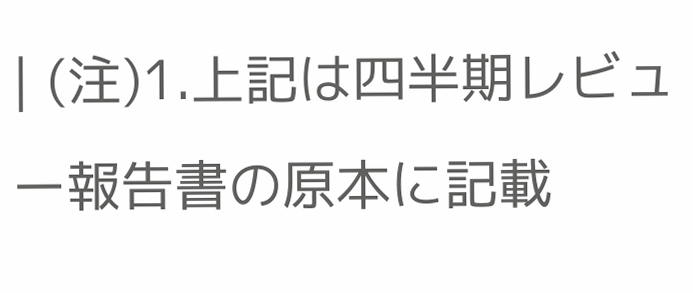| (注)1.上記は四半期レビュー報告書の原本に記載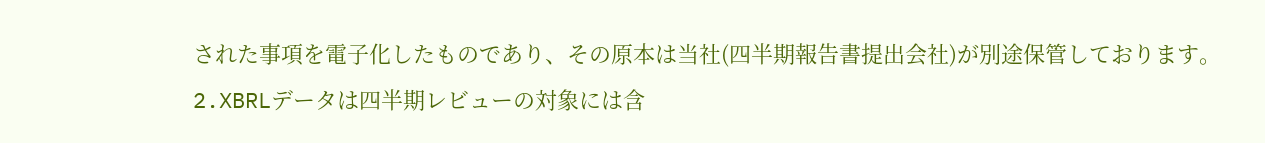された事項を電子化したものであり、その原本は当社(四半期報告書提出会社)が別途保管しております。 2.XBRLデータは四半期レビューの対象には含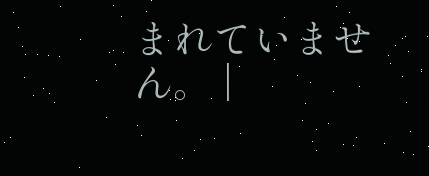まれていません。 |